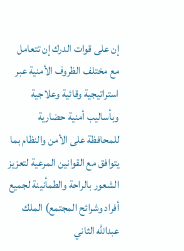إن على قوات الدرك إن تتعامل مع مختلف الظروف الأمنية عبر استراتيجية وقائية وعلاجية وبأساليب أمنية حضارية للمحافظة على الأمن والنظام بما يتوافق مع القوانين المرعية لتعزيز الشعور بالراحة والطمأنينة لجميع أفراد وشرائح المجتمع) الملك عبدالله الثاني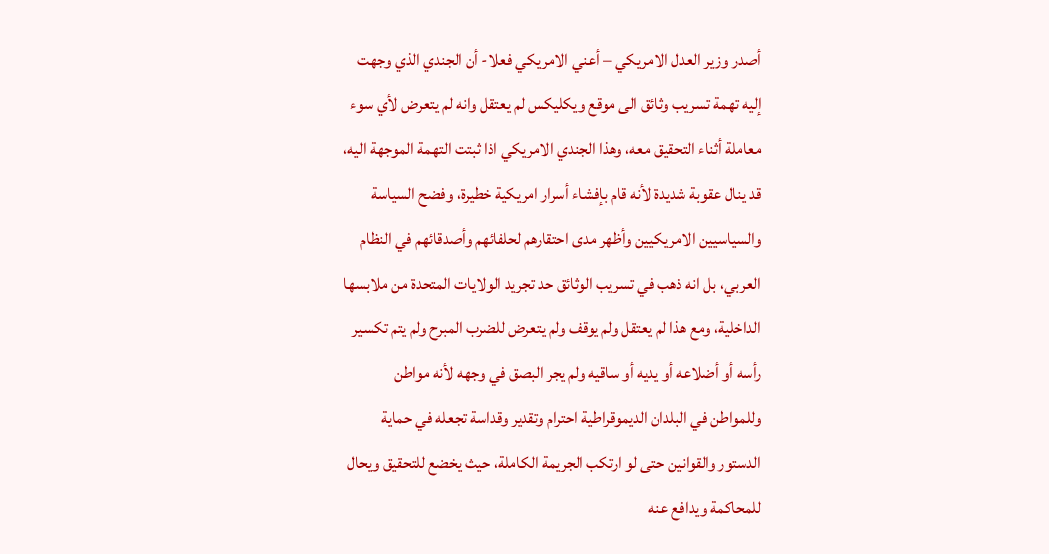أصدر وزير العدل الامريكي – أعني الامريكي فعلا- أن الجندي الذي وجهت إليه تهمة تسريب وثائق الى موقع ويكليكس لم يعتقل وانه لم يتعرض لأي سوء معاملة أثناء التحقيق معه، وهذا الجندي الامريكي اذا ثبتت التهمة الموجهة اليه، قد ينال عقوبة شديدة لأنه قام بإفشاء أسرار امريكية خطيرة، وفضح السياسة والسياسيين الامريكيين وأظهر مدى احتقارهم لحلفائهم وأصدقائهم في النظام العربي، بل انه ذهب في تسريب الوثائق حد تجريد الولايات المتحدة من ملابسها الداخلية، ومع هذا لم يعتقل ولم يوقف ولم يتعرض للضرب المبرح ولم يتم تكسير رأسه أو أضلاعه أو يديه أو ساقيه ولم يجر البصق في وجهه لأنه مواطن وللمواطن في البلدان الديموقراطية احترام وتقدير وقداسة تجعله في حماية الدستور والقوانين حتى لو ارتكب الجريمة الكاملة، حيث يخضع للتحقيق ويحال للمحاكمة ويدافع عنه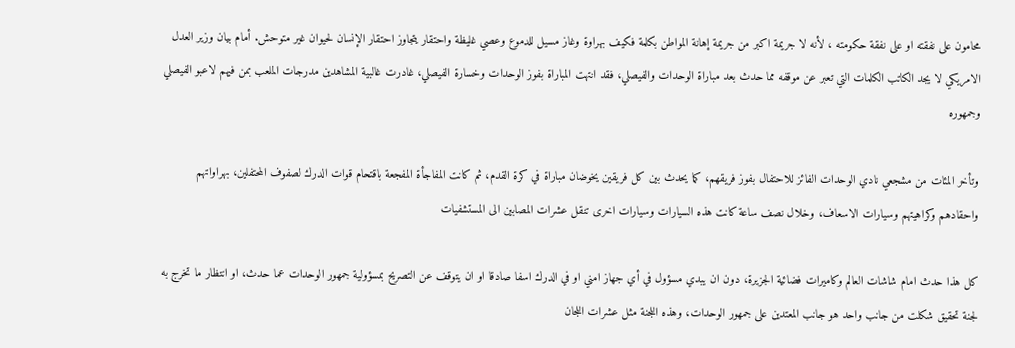محامون على نفقته او على نفقة حكومته ، لأنه لا جريمة اكبر من جريمة إهانة المواطن بكلمة فكيف بهراوة وغاز مسيل للدموع وعصي غليظة واحتقار يتجاوز احتقار الإنسان لحيوان غير متوحش. أمام بيان وزير العدل الامريكي لا يجد الكاتب الكلمات التي تعبر عن موقفه مما حدث بعد مباراة الوحدات والفيصلي، فقد انتهت المباراة بفوز الوحدات وخسارة الفيصلي، غادرت غالبية المشاهدين مدرجات الملعب بمن فيهم لاعبو الفيصلي وجمهوره

وتأخر المئات من مشجعي نادي الوحدات الفائز للاحتفال بفوز فريقهم، كما يحدث بين كل فريقين يخوضان مباراة في كرة القدم، ثم كانت المفاجأة المفجعة باقتحام قوات الدرك لصفوف المحتفلين، بهراواتهم واحقادهم وكراهيتهم وسيارات الاسعاف، وخلال نصف ساعة كانت هذه السيارات وسيارات اخرى تنقل عشرات المصابين الى المستشفيات

كل هذا حدث امام شاشات العالم وكاميرات فضائية الجزيرة، دون ان يبدي مسؤول في أي جهاز امني او في الدرك اسفا صادقا او ان يتوقف عن التصريح بمسؤولية جمهور الوحدات عما حدث، او انتظار ما تخرج به لجنة تحقيق شكلت من جانب واحد هو جانب المعتدين على جمهور الوحدات، وهذه اللجنة مثل عشرات اللجان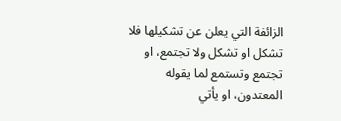الزائفة التي يعلن عن تشكيلها فلا تشكل او تشكل ولا تجتمع، او تجتمع وتستمع لما يقوله المعتدون، او يأتي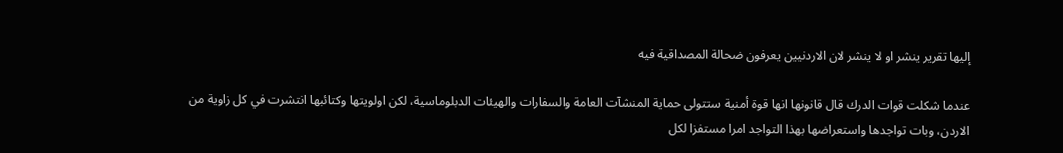إليها تقرير ينشر او لا ينشر لان الاردنيين يعرفون ضحالة المصداقية فيه

عندما شكلت قوات الدرك قال قانونها انها قوة أمنية ستتولى حماية المنشآت العامة والسفارات والهيئات الدبلوماسية، لكن اولويتها وكتائبها انتشرت في كل زاوية من الاردن، وبات تواجدها واستعراضها بهذا التواجد امرا مستفزا لكل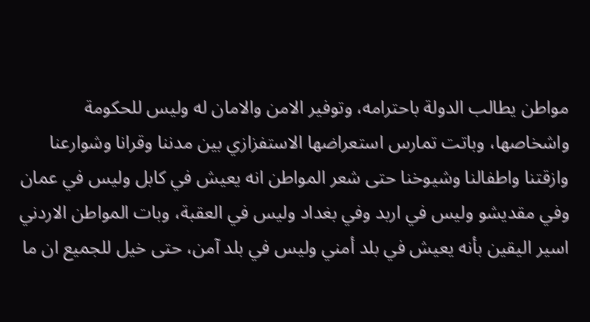مواطن يطالب الدولة باحترامه، وتوفير الامن والامان له وليس للحكومة واشخاصها، وباتت تمارس استعراضها الاستفزازي بين مدننا وقرانا وشوارعنا وازقتنا واطفالنا وشيوخنا حتى شعر المواطن انه يعيش في كابل وليس في عمان وفي مقديشو وليس في اربد وفي بغداد وليس في العقبة، وبات المواطن الاردني اسير اليقين بأنه يعيش في بلد أمني وليس في بلد آمن، حتى خيل للجميع ان ما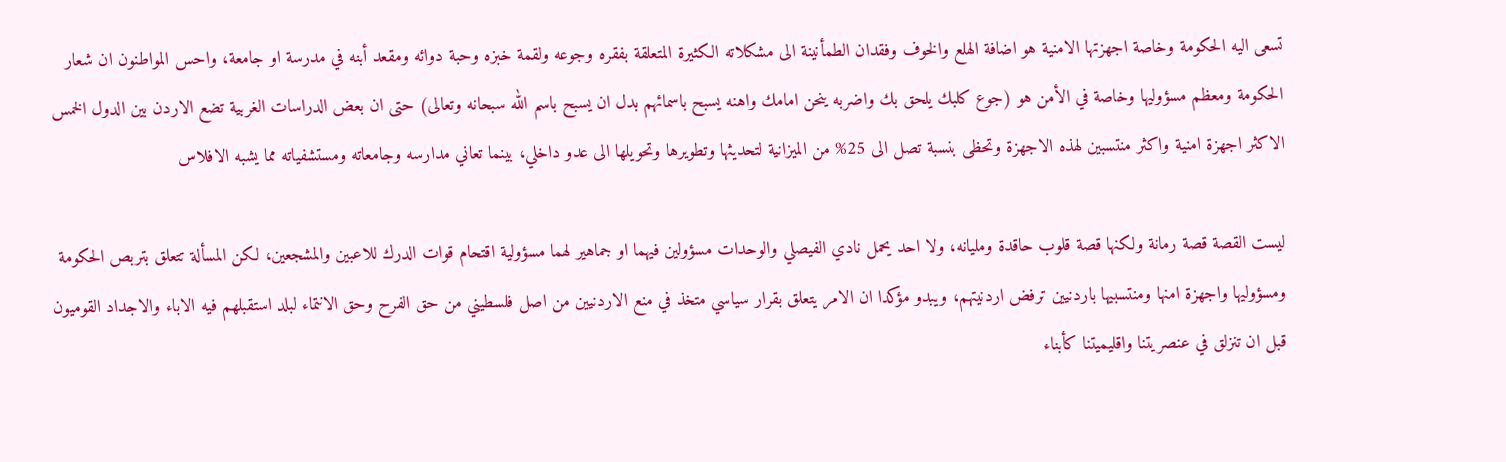تسعى اليه الحكومة وخاصة اجهزتها الامنية هو اضافة الهلع والخوف وفقدان الطمأنينة الى مشكلاته الكثيرة المتعلقة بفقره وجوعه ولقمة خبزه وحبة دوائه ومقعد أبنه في مدرسة او جامعة، واحس المواطنون ان شعار الحكومة ومعظم مسؤوليها وخاصة في الأمن هو (جوع كلبك يلحق بك واضربه ينحن امامك واهنه يسبح باسمائهم بدل ان يسبح باسم الله سبحانه وتعالى) حتى ان بعض الدراسات الغربية تضع الاردن بين الدول الخمس الاكثر اجهزة امنية واكثر منتسبين لهذه الاجهزة وتحظى بنسبة تصل الى 25% من الميزانية لتحديثها وتطويرها وتحويلها الى عدو داخلي، بينما تعاني مدارسه وجامعاته ومستشفياته مما يشبه الافلاس

ليست القصة قصة رمانة ولكنها قصة قلوب حاقدة ومليانه، ولا احد يحمل نادي الفيصلي والوحدات مسؤولين فيهما او جماهير لهما مسؤولية اقتحام قوات الدرك للاعبين والمشجعين، لكن المسألة تتعلق بتربص الحكومة ومسؤوليها واجهزة امنها ومنتسبيها باردنيين ترفض اردنيتهم، ويبدو مؤكدا ان الامر يتعلق بقرار سياسي متخذ في منع الاردنيين من اصل فلسطيني من حق الفرح وحق الانتماء لبلد استقبلهم فيه الاباء والاجداد القوميون قبل ان تنزلق في عنصريتنا واقليميتنا كأبناء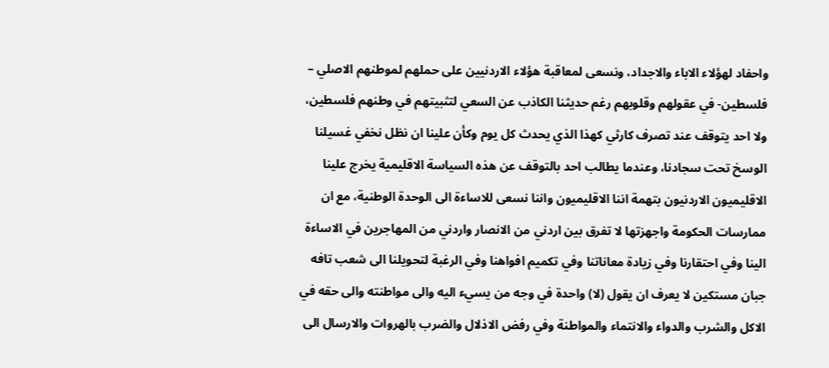واحفاد لهؤلاء الاباء والاجداد، ونسعى لمعاقبة هؤلاء الاردنيين على حملهم لموطنهم الاصلي – فلسطين- في عقولهم وقلوبهم رغم حديثنا الكاذب عن السعي لتثبيتهم في وطنهم فلسطين، ولا احد يتوقف عند تصرف كارثي كهذا الذي يحدث كل يوم وكأن علينا ان نظل نخفي غسيلنا الوسخ تحت سجادنا، وعندما يطالب احد بالتوقف عن هذه السياسة الاقليمية يخرج علينا الاقليميون الاردنيون بتهمة اننا الاقليميون واننا نسعى للاساءة الى الوحدة الوطنية، مع ان ممارسات الحكومة واجهزتها لا تفرق بين اردني من الانصار واردني من المهاجرين في الاساءة الينا وفي احتقارنا وفي زيادة معاناتنا وفي تكميم افواهنا وفي الرغبة لتحويلنا الى شعب تافه جبان مستكين لا يعرف ان يقول (لا) واحدة في وجه من يسيء اليه والى مواطنته والى حقه في الاكل والشرب والدواء والانتماء والمواطنة وفي رفض الاذلال والضرب بالهروات والارسال الى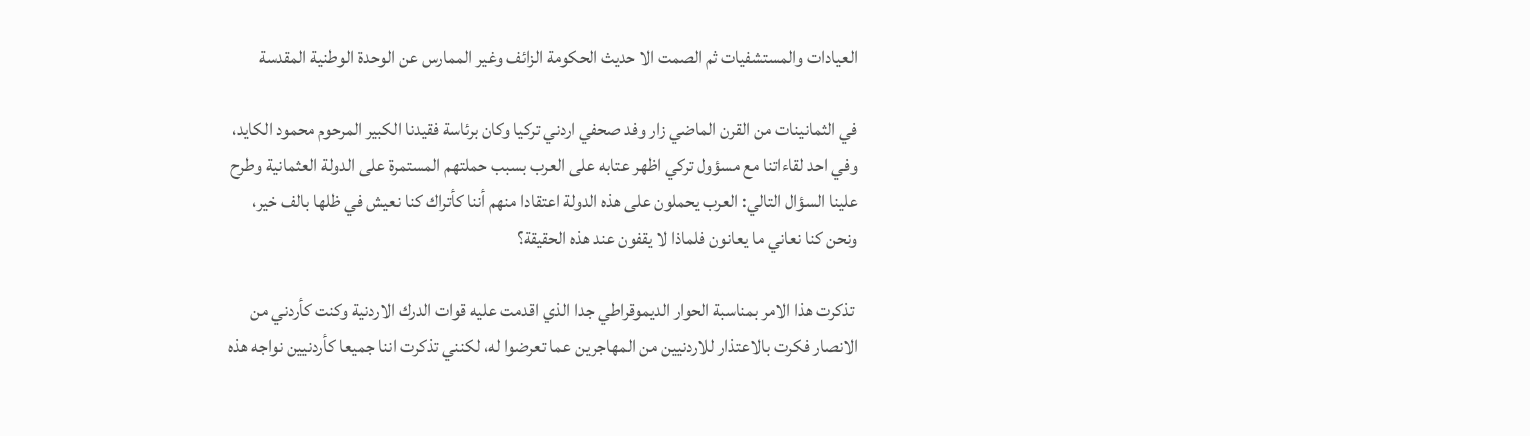العيادات والمستشفيات ثم الصمت الا حديث الحكومة الزائف وغير الممارس عن الوحدة الوطنية المقدسة

في الثمانينات من القرن الماضي زار وفد صحفي اردني تركيا وكان برئاسة فقيدنا الكبير المرحوم محمود الكايد، وفي احد لقاءاتنا مع مسؤول تركي اظهر عتابه على العرب بسبب حملتهم المستمرة على الدولة العثمانية وطرح علينا السؤال التالي: العرب يحملون على هذه الدولة اعتقادا منهم أننا كأتراك كنا نعيش في ظلها بالف خير، ونحن كنا نعاني ما يعانون فلماذا لا يقفون عند هذه الحقيقة؟

 تذكرت هذا الامر بمناسبة الحوار الديموقراطي جدا الذي اقدمت عليه قوات الدرك الاردنية وكنت كأردني من الانصار فكرت بالاعتذار للاردنيين من المهاجرين عما تعرضوا له، لكنني تذكرت اننا جميعا كأردنيين نواجه هذه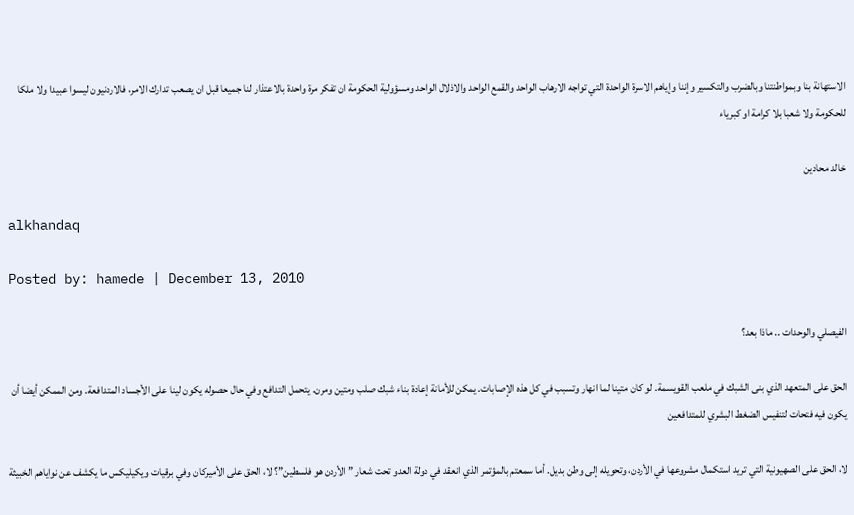الاستهانة بنا وبمواطنتنا وبالضرب والتكسير وإننا وإياهم الاسرة الواحدة التي تواجه الارهاب الواحد والقمع الواحد والاذلال الواحد ومسؤولية الحكومة ان تفكر مرة واحدة بالاعتذار لنا جميعا قبل ان يصعب تدارك الامر، فالاردنيون ليسوا عبيدا ولا ملكا للحكومة ولا شعبا بلا كرامة او كبرياء

خالد محادين

alkhandaq

Posted by: hamede | December 13, 2010

الفيصلي والوحدات .. ماذا بعد؟

الحق على المتعهد الذي بنى الشبك في ملعب القويسمة. لو كان متينا لما انهار وتسبب في كل هذه الإصابات. يمكن للأمانة إعادة بناء شبك صلب ومتين ومرن. يتحمل التدافع وفي حال حصوله يكون لينا على الأجساد المتدافعة. ومن الممكن أيضا أن يكون فيه فتحات لتنفيس الضغط البشري للمتدافعين

لا، الحق على الصهيونية التي تريد استكمال مشروعها في الأردن، وتحويله إلى وطن بديل. أما سمعتم بالمؤتمر الذي انعقد في دولة العدو تحت شعار ” الأردن هو فلسطين”؟ لا، الحق على الأميركان وفي برقيات ويكيليكس ما يكشف عن نواياهم الخبيثة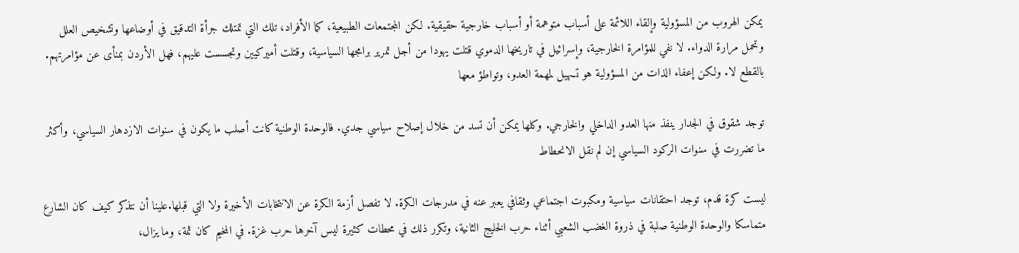يمكن الهروب من المسؤولية وإلقاء اللائمة على أسباب متوهمة أو أسباب خارجية حقيقية. لكن المجتمعات الطبيعية، كما الأفراد، تلك التي تمتلك جرأة التدقيق في أوضاعها وتشخيص العلل وتحمل مرارة الدواء. لا نفي للمؤامرة الخارجية، وإسرائيل في تاريخها الدموي قتلت يهودا من أجل تمرير برامجها السياسية، وقتلت أميركيين وتجسست عليهم، فهل الأردن بمنأى عن مؤامرتهم. بالقطع لا. ولكن إعفاء الذات من المسؤولية هو تسهيل لمهمة العدو، وتواطؤ معها

توجد شقوق في الجدار ينفذ منها العدو الداخلي والخارجي. وكلها يمكن أن تسد من خلال إصلاح سياسي جدي. فالوحدة الوطنية كانت أصلب ما يكون في سنوات الازدهار السياسي، وأكثر ما تضررت في سنوات الركود السياسي إن لم نقل الانحطاط

ليست كرة قدم، توجد احتقانات سياسية ومكبوت اجتماعي وثقافي يعبر عنه في مدرجات الكرة. لا تفصل أزمة الكرة عن الانتخابات الأخيرة ولا التي قبلها.علينا أن نتذكر كيف كان الشارع متماسكا والوحدة الوطنية صلبة في ذروة الغضب الشعبي أثناء حرب الخليج الثانية، وتكرر ذلك في محطات كثيرة ليس آخرها حرب غزة. في المخيم كان ثمة، وما يزال،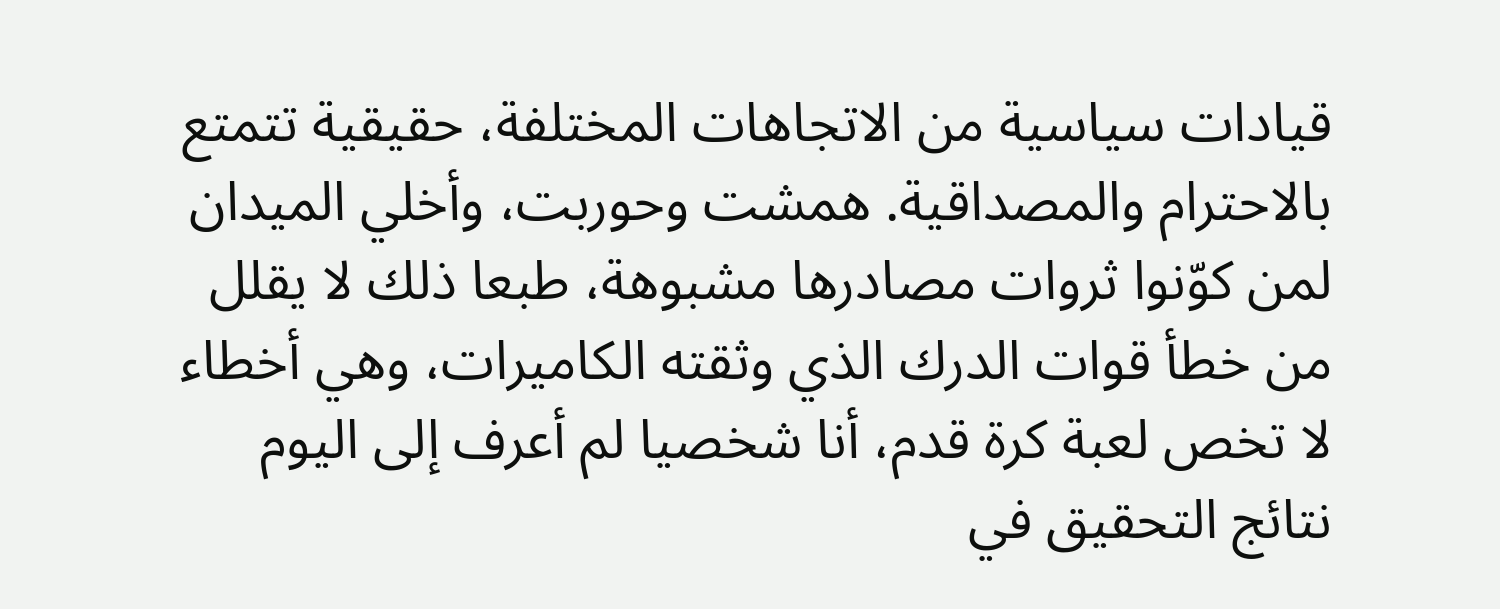قيادات سياسية من الاتجاهات المختلفة، حقيقية تتمتع بالاحترام والمصداقية. همشت وحوربت، وأخلي الميدان لمن كوّنوا ثروات مصادرها مشبوهة، طبعا ذلك لا يقلل من خطأ قوات الدرك الذي وثقته الكاميرات، وهي أخطاء لا تخص لعبة كرة قدم، أنا شخصيا لم أعرف إلى اليوم نتائج التحقيق في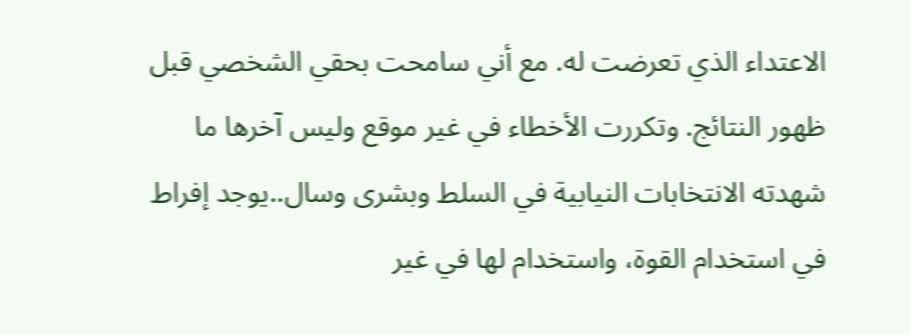الاعتداء الذي تعرضت له. مع أني سامحت بحقي الشخصي قبل ظهور النتائج. وتكررت الأخطاء في غير موقع وليس آخرها ما شهدته الانتخابات النيابية في السلط وبشرى وسال..يوجد إفراط في استخدام القوة، واستخدام لها في غير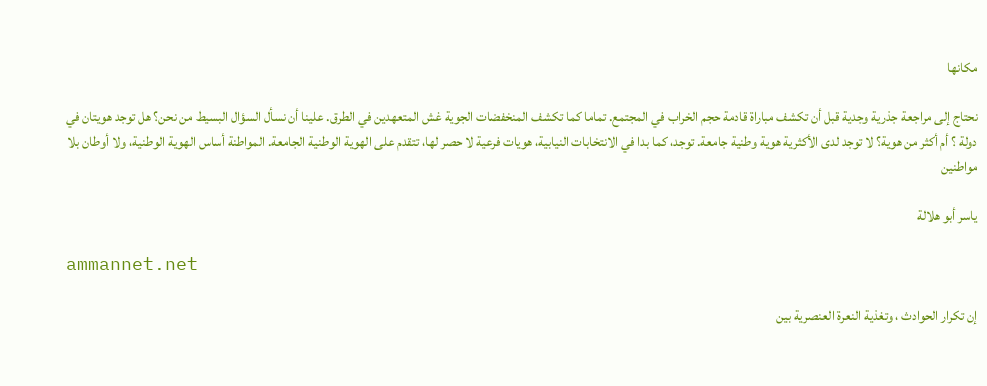مكانها

نحتاج إلى مراجعة جذرية وجدية قبل أن تكشف مباراة قادمة حجم الخراب في المجتمع. تماما كما تكشف المنخفضات الجوية غش المتعهدين في الطرق. علينا أن نسأل السؤال البسيط من نحن؟ هل توجد هويتان في دولة ؟ أم أكثر من هوية؟ لا توجد لدى الأكثرية هوية وطنية جامعة. توجد، كما بدا في الانتخابات النيابية، هويات فرعية لا حصر لها، تتقدم على الهوية الوطنية الجامعة. المواطنة أساس الهوية الوطنية، ولا أوطان بلا مواطنين

ياسر أبو هلالة

ammannet.net

إن تكرار الحوادث ، وتغذية النعرة العنصرية بين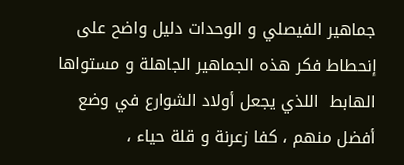جماهير الفيصلي و الوحدات دليل واضح على إنحطاط فكر هذه الجماهير الجاهلة و مستواها الهابط  اللذي يجعل أولاد الشوارع في وضع أفضل منهم ، كفا زعرنة و قلة حياء ،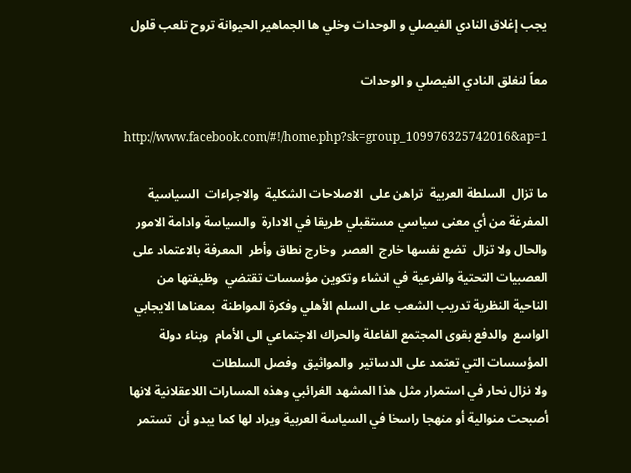يجب إغلاق النادي الفيصلي و الوحدات وخلي ها الجماهير الحيوانة تروح تلعب قلول

معاً لنغلق النادي الفيصلي و الوحدات

http://www.facebook.com/#!/home.php?sk=group_109976325742016&ap=1

ما تزال  السلطة العربية  تراهن على  الاصلاحات الشكلية  والاجراءات  السياسية المفرغة من أي معنى سياسي مستقبلي طريقا في الادارة  والسياسة وادامة الامور والحال ولا تزال  تضع نفسها خارج  العصر  وخارج نطاق وأطر  المعرفة بالاعتماد على العصبيات التحتية والفرعية في انشاء وتكوين مؤسسات تقتضي  وظيفتها من الناحية النظرية تدريب الشعب على السلم الأهلي وفكرة المواطنة  بمعناها الايجابي الواسع  والدفع بقوى المجتمع الفاعلة والحراك الاجتماعي الى الأمام  وبناء دولة المؤسسات التي تعتمد على الدساتير  والمواثيق  وفصل السلطات
ولا نزال نحار في استمرار مثل هذا المشهد الغرائبي وهذه المسارات اللاعقلانية لانها أصبحت منوالية أو منهجا راسخا في السياسة العربية ويراد لها كما يبدو أن  تستمر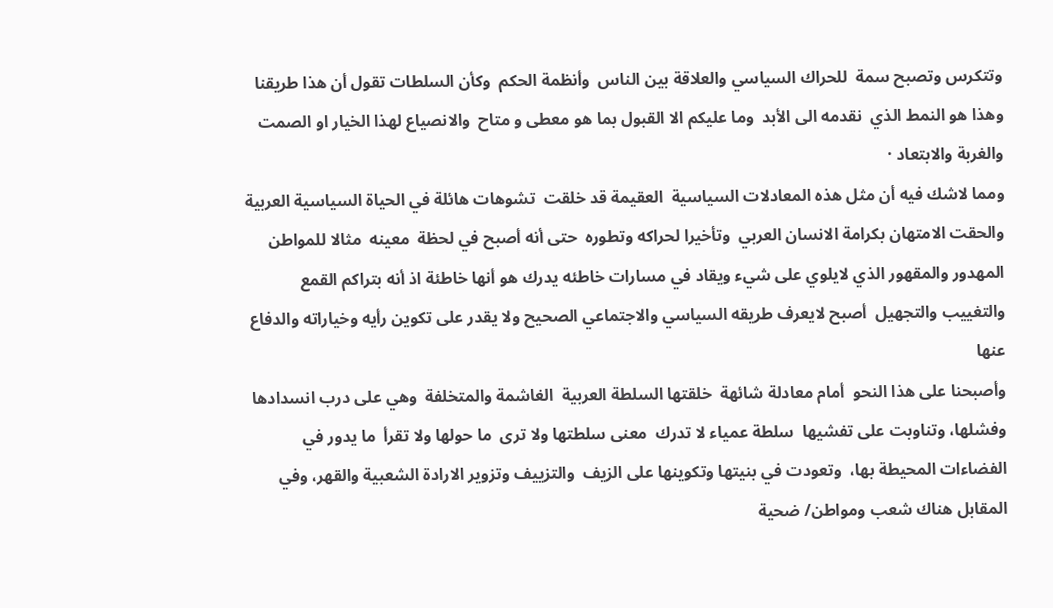وتتكرس وتصبح سمة  للحراك السياسي والعلاقة بين الناس  وأنظمة الحكم  وكأن السلطات تقول أن هذا طريقنا وهذا هو النمط الذي  نقدمه الى الأبد  وما عليكم الا القبول بما هو معطى و متاح  والانصياع لهذا الخيار او الصمت والغربة والابتعاد ·
ومما لاشك فيه أن مثل هذه المعادلات السياسية  العقيمة قد خلقت  تشوهات هائلة في الحياة السياسية العربية والحقت الامتهان بكرامة الانسان العربي  وتأخيرا لحراكه وتطوره  حتى أنه أصبح في لحظة  معينه  مثالا للمواطن المهدور والمقهور الذي لايلوي على شيء ويقاد في مسارات خاطئه يدرك هو أنها خاطئة اذ أنه بتراكم القمع والتغييب والتجهيل  أصبح لايعرف طريقه السياسي والاجتماعي الصحيح ولا يقدر على تكوين رأيه وخياراته والدفاع عنها
وأصبحنا على هذا النحو  أمام معادلة شائهة  خلقتها السلطة العربية  الغاشمة والمتخلفة  وهي على درب انسدادها  وفشلها، وتناوبت على تفشيها  سلطة عمياء لا تدرك  معنى سلطتها ولا ترى  ما حولها ولا تقرأ  ما يدور في الفضاءات المحيطة بها،  وتعودت في بنيتها وتكوينها على الزيف  والتزييف وتزوير الارادة الشعبية والقهر، وفي المقابل هناك شعب ومواطن/ ضحية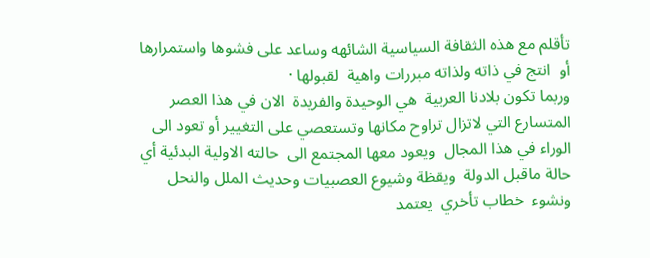تأقلم مع هذه الثقافة السياسية الشائهه وساعد على فشوها واستمرارها أو  انتج في ذاته ولذاته مبررات واهية  لقبولها ·
وربما تكون بلادنا العربية  هي الوحيدة والفريدة  الان في هذا العصر المتسارع التي لاتزال تراوح مكانها وتستعصي على التغيير أو تعود الى الوراء في هذا المجال  ويعود معها المجتمع الى  حالته الاولية البدئية أي حالة ماقبل الدولة  ويقظة وشيوع العصبيات وحديث الملل والنحل ونشوء  خطاب تأخري  يعتمد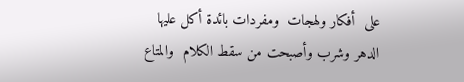على  أفكار ولهجات  ومفردات بائدة أكل عليها الدهر وشرب وأصبحت من سقط الكلام  والمتاع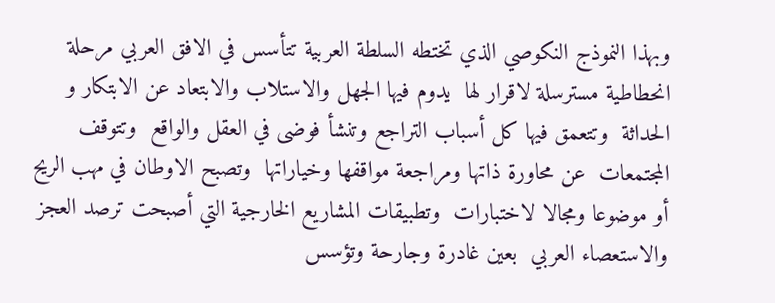وبهذا النموذج النكوصي الذي تختطه السلطة العربية تتأسس في الافق العربي مرحلة انحطاطية مسترسلة لاقرار لها  يدوم فيها الجهل والاستلاب والابتعاد عن الابتكار و الحداثة  وتتعمق فيها كل أسباب التراجع وتنشأ فوضى في العقل والواقع  وتتوقف المجتمعات  عن محاورة ذاتها ومراجعة مواقفها وخياراتها  وتصبح الاوطان في مهب الريح  أو موضوعا ومجالا لاختبارات  وتطبيقات المشاريع الخارجية التي أصبحت ترصد العجز والاستعصاء العربي  بعين غادرة وجارحة وتؤسس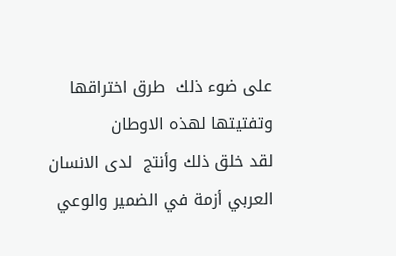على ضوء ذلك  طرق اختراقها وتفتيتها لهذه الاوطان
لقد خلق ذلك وأنتج  لدى الانسان العربي أزمة في الضمير والوعي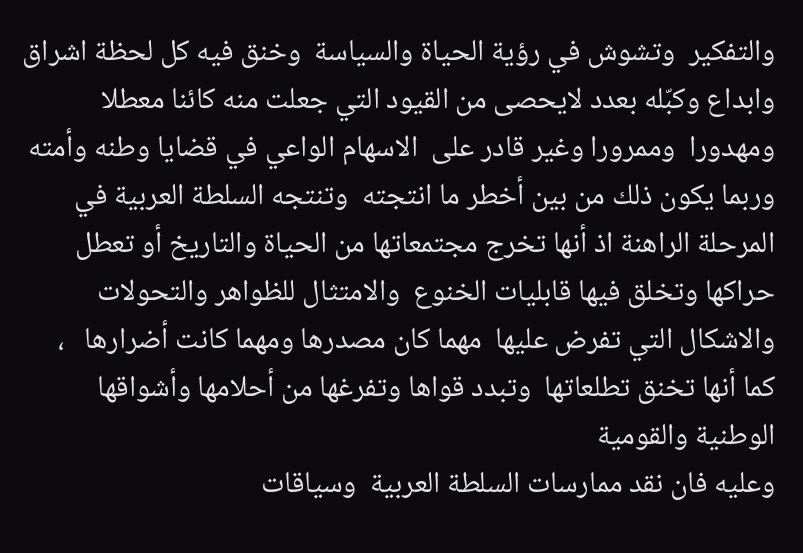والتفكير  وتشوش في رؤية الحياة والسياسة  وخنق فيه كل لحظة اشراق وابداع وكبّله بعدد لايحصى من القيود التي جعلت منه كائنا معطلا ومهدورا  وممرورا وغير قادر على  الاسهام الواعي في قضايا وطنه وأمته
وربما يكون ذلك من بين أخطر ما انتجته  وتنتجه السلطة العربية في المرحلة الراهنة اذ أنها تخرج مجتمعاتها من الحياة والتاريخ أو تعطل حراكها وتخلق فيها قابليات الخنوع  والامتثال للظواهر والتحولات  والاشكال التي تفرض عليها  مهما كان مصدرها ومهما كانت أضرارها   ،  كما أنها تخنق تطلعاتها  وتبدد قواها وتفرغها من أحلامها وأشواقها الوطنية والقومية
وعليه فان نقد ممارسات السلطة العربية  وسياقات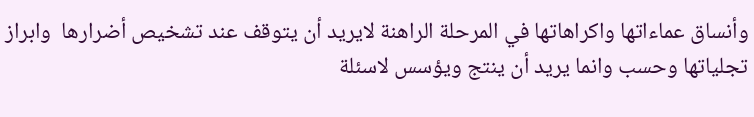وأنساق عماءاتها واكراهاتها في المرحلة الراهنة لايريد أن يتوقف عند تشخيص أضرارها  وابراز تجلياتها وحسب وانما يريد أن ينتج ويؤسس لاسئلة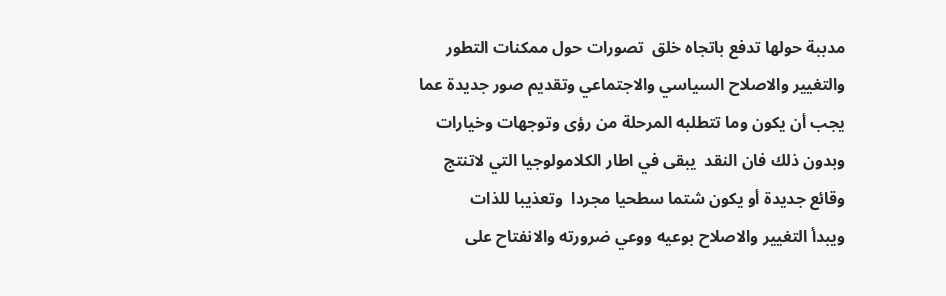مدببة حولها تدفع باتجاه خلق  تصورات حول ممكنات التطور والتغيير والاصلاح السياسي والاجتماعي وتقديم صور جديدة عما يجب أن يكون وما تتطلبه المرحلة من رؤى وتوجهات وخيارات وبدون ذلك فان النقد  يبقى في اطار الكلامولوجيا التي لاتنتج وقائع جديدة أو يكون شتما سطحيا مجردا  وتعذيبا للذات
ويبدأ التغيير والاصلاح بوعيه ووعي ضرورته والانفتاح على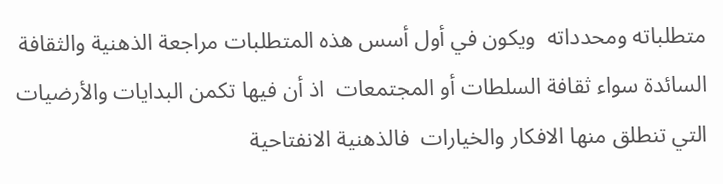متطلباته ومحدداته  ويكون في أول أسس هذه المتطلبات مراجعة الذهنية والثقافة السائدة سواء ثقافة السلطات أو المجتمعات  اذ أن فيها تكمن البدايات والأرضيات التي تنطلق منها الافكار والخيارات  فالذهنية الانفتاحية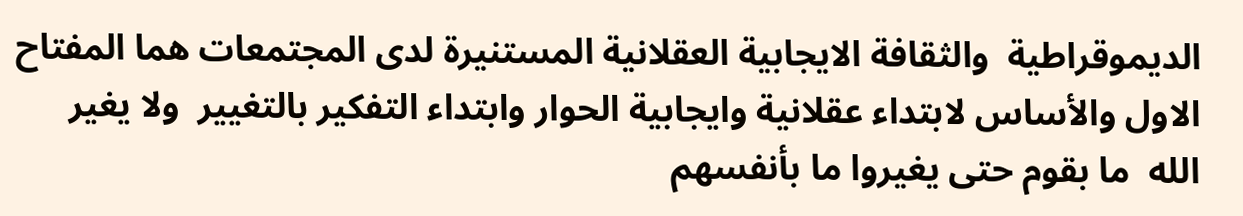الديموقراطية  والثقافة الايجابية العقلانية المستنيرة لدى المجتمعات هما المفتاح الاول والأساس لابتداء عقلانية وايجابية الحوار وابتداء التفكير بالتغيير  ولا يغير الله  ما بقوم حتى يغيروا ما بأنفسهم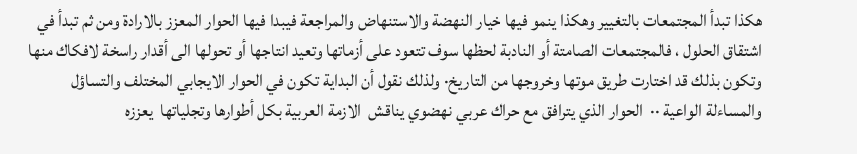هكذا تبدأ المجتمعات بالتغيير وهكذا ينمو فيها خيار النهضة والاستنهاض والمراجعة فيبدا فيها الحوار المعزز بالارادة ومن ثم تبدأ في اشتقاق الحلول ، فالمجتمعات الصامتة أو النادبة لحظها سوف تتعود على أزماتها وتعيد انتاجها أو تحولها الى أقدار راسخة لافكاك منها وتكون بذلك قد اختارت طريق موتها وخروجها من التاريخ· ولذلك نقول أن البداية تكون في الحوار الايجابي المختلف والتساؤل والمساءلة الواعية ··  الحوار الذي يترافق مع حراك عربي نهضوي يناقش  الازمة العربية بكل أطوارها وتجلياتها  يعززه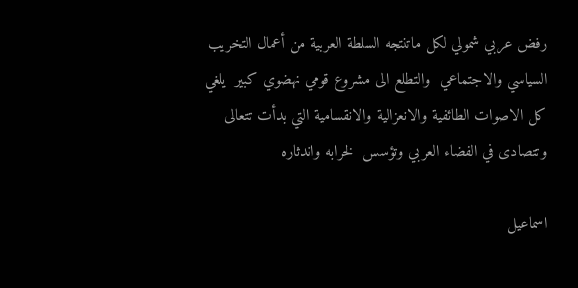رفض عربي شمولي لكل ماتنتجه السلطة العربية من أعمال التخريب السياسي والاجتماعي  والتطلع الى مشروع قومي نهضوي كبير  يلغي كل الاصوات الطائفية والانعزالية والانقسامية التي بدأت تتعالى وتتصادى في الفضاء العربي وتؤسس  لخرابه واندثاره

اسماعيل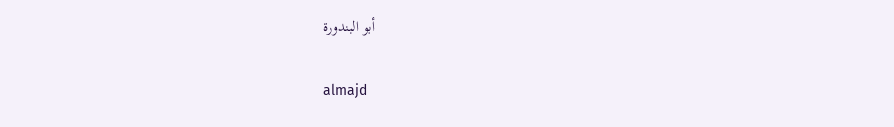أبو البندورة

almajd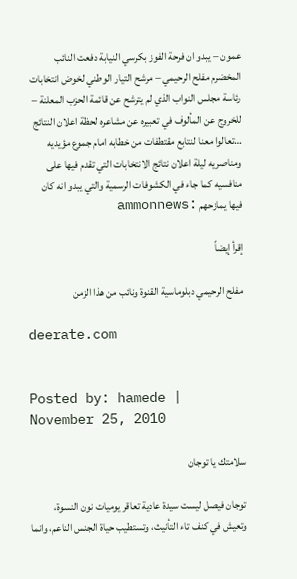عمون – يبدو ان فرحة الفوز بكرسي النيابة دفعت النائب المخضرم مفلح الرحيمي – مرشح التيار الوطني لخوض انتخابات رئاسة مجلس النواب الذي لم يترشح عن قائمة الحزب المعلنة – للخروج عن المألوف في تعبيره عن مشاعره لحظة اعلان النتائج …تعالوا معنا لنتابع مقتطفات من خطابه امام جموع مؤيديه ومناصريه ليلة اعلان نتائج الانتخابات التي تقدم فيها على منافسيه كما جاء في الكشوفات الرسمية والتي يبدو انه كان فيها يمازحهم :ammonnews

إقرأ إيضاً

مفلح الرحيمي دبلوماسية القنوة ونائب من هذا الزمن

deerate.com


Posted by: hamede | November 25, 2010

سلامتك يا توجان

توجان فيصل ليست سيدة عادية تعاقر يوميات نون النسوة، وتعيش في كنف تاء التأنيث، وتستطيب حياة الجنس الناعم، وانما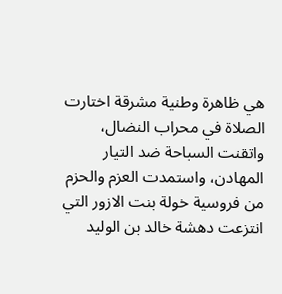هي ظاهرة وطنية مشرقة اختارت الصلاة في محراب النضال، واتقنت السباحة ضد التيار المهادن، واستمدت العزم والحزم من فروسية خولة بنت الازور التي انتزعت دهشة خالد بن الوليد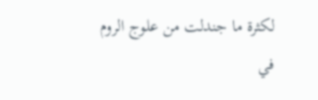لكثرة ما جندلت من علوج الروم في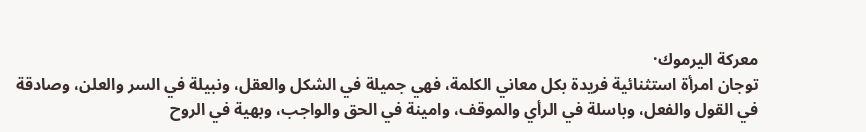معركة اليرموك·
توجان امرأة استثنائية فريدة بكل معاني الكلمة، فهي جميلة في الشكل والعقل، ونبيلة في السر والعلن، وصادقة في القول والفعل، وباسلة في الرأي والموقف، وامينة في الحق والواجب، وبهية في الروح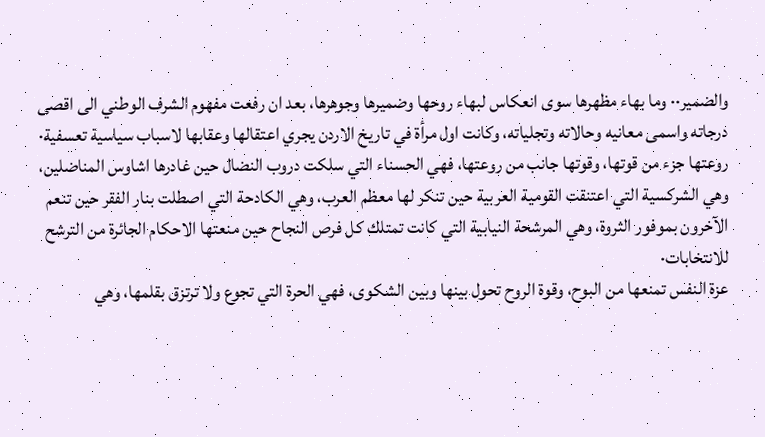والضمير·· وما بهاء مظهرها سوى انعكاس لبهاء روحها وضميرها وجوهرها، بعد ان رفعت مفهوم الشرف الوطني الى اقصى درجاته واسمى معانيه وحالاته وتجلياته، وكانت اول مرأة في تاريخ الاردن يجري اعتقالها وعقابها لاسباب سياسية تعسفية·
روعتها جزء من قوتها، وقوتها جانب من روعتها، فهي الحسناء التي سلكت دروب النضال حين غادرها اشاوس المناضلين، وهي الشركسية التي اعتنقت القومية العربية حين تنكر لها معظم العرب، وهي الكادحة التي اصطلت بنار الفقر حين تنعم الآخرون بموفور الثروة، وهي المرشحة النيابية التي كانت تمتلك كل فرص النجاح حين منعتها الاحكام الجائرة من الترشح للانتخابات·
عزة النفس تمنعها من البوح، وقوة الروح تحول بينها وبين الشكوى، فهي الحرة التي تجوع ولا ترتزق بقلمها، وهي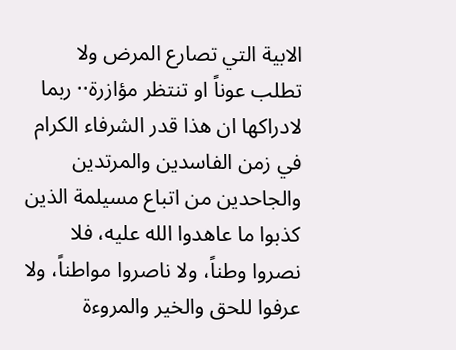الابية التي تصارع المرض ولا تطلب عوناً او تنتظر مؤازرة·· ربما لادراكها ان هذا قدر الشرفاء الكرام في زمن الفاسدين والمرتدين والجاحدين من اتباع مسيلمة الذين كذبوا ما عاهدوا الله عليه، فلا نصروا وطناً، ولا ناصروا مواطناً، ولا عرفوا للحق والخير والمروءة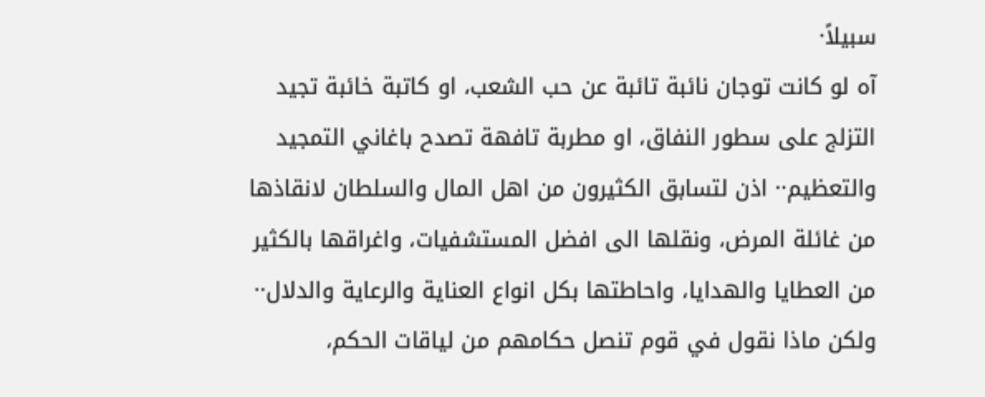سبيلاً·
آه لو كانت توجان نائبة تائبة عن حب الشعب، او كاتبة خائبة تجيد التزلج على سطور النفاق، او مطربة تافهة تصدح باغاني التمجيد والتعظيم·· اذن لتسابق الكثيرون من اهل المال والسلطان لانقاذها من غائلة المرض، ونقلها الى افضل المستشفيات، واغراقها بالكثير من العطايا والهدايا، واحاطتها بكل انواع العناية والرعاية والدلال·· ولكن ماذا نقول في قوم تنصل حكامهم من لياقات الحكم،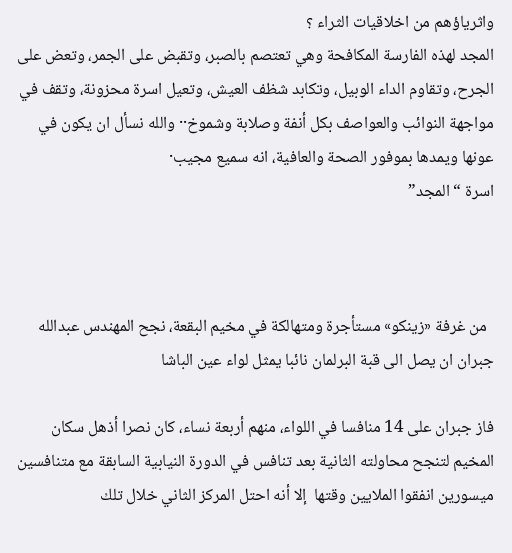واثرياؤهم من اخلاقيات الثراء ؟
المجد لهذه الفارسة المكافحة وهي تعتصم بالصبر، وتقبض على الجمر، وتعض على الجرح، وتقاوم الداء الوبيل، وتكابد شظف العيش، وتعيل اسرة محزونة، وتقف في مواجهة النوائب والعواصف بكل أنفة وصلابة وشموخ·· والله نسأل ان يكون في عونها ويمدها بموفور الصحة والعافية، انه سميع مجيب·
اسرة “المجد”



  من غرفة «زينكو» مستأجرة ومتهالكة في مخيم البقعة، نجح المهندس عبدالله جبران ان يصل الى قبة البرلمان نائبا يمثل لواء عين الباشا

فاز جبران على 14 منافسا في اللواء، منهم أربعة نساء، كان نصرا أذهل سكان المخيم لتنجح محاولته الثانية بعد تنافس في الدورة النيابية السابقة مع متنافسين ميسورين انفقوا الملايين وقتها  إلا أنه احتل المركز الثاني خلال تلك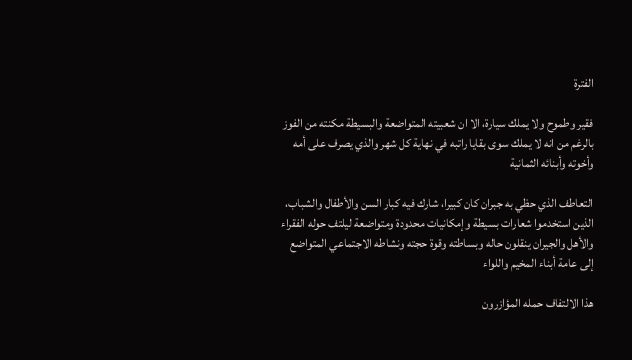الفترة

فقير وطموح ولا يملك سيارة، الا ان شعبيته المتواضعة والبسيطة مكنته من الفوز بالرغم من انه لا يملك سوى بقايا راتبه في نهاية كل شهر والذي يصرف على أمه وأخوته وأبنائه الثمانية

التعاطف الذي حظي به جبران كان كبيرا، شارك فيه كبار السن والأطفال والشباب، الذين استخدموا شعارات بسيطة وإمكانيات محدودة ومتواضعة ليلتف حوله الفقراء والأهل والجيران ينقلون حاله وبساطته وقوة حجته ونشاطه الاجتماعي المتواضع إلى عامة أبناء المخيم واللواء

هذا الالتفاف حمله المؤازرون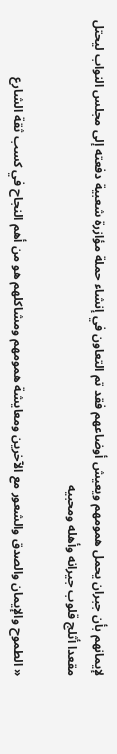لإيمانهم بأن جبران يحمل همومهم ويعيش أوضاعهم فقد تم التعاون في إنشاء حملة مؤازرة شعبية دفعته إلى مجلس النواب ليحتل مقعدا أثلج قلوب جيرانه وأهله ومحبيه

« الطموح والإيمان والصدق والشعور مع الآخرين ومعايشة همومهم ومشاكلهم هو من أهم النجاح في كسب ثقة الشارع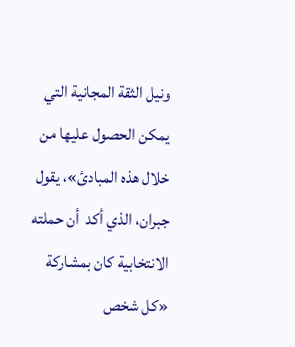ونيل الثقة المجانية التي يمكن الحصول عليها من خلال هذه المبادئ»، يقول جبران، الذي أكد  أن حملته الانتخابية كان بمشاركة «كل شخص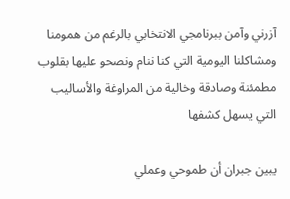آزرني وآمن ببرنامجي الانتخابي بالرغم من همومنا ومشاكلنا اليومية التي كنا ننام ونصحو عليها بقلوب مطمئنة وصادقة وخالية من المراوغة والأساليب التي يسهل كشفها

يبين جبران أن طموحي وعملي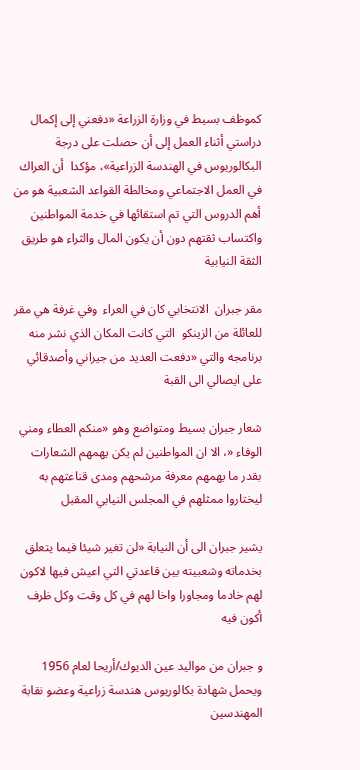كموظف بسيط في وزارة الزراعة «دفعني إلى إكمال دراستي أثناء العمل إلى أن حصلت على درجة البكالوريوس في الهندسة الزراعية»، مؤكدا  أن العراك في العمل الاجتماعي ومخالطة القواعد الشعبية هو من أهم الدروس التي تم استقائها في خدمة المواطنين واكتساب ثقتهم دون أن يكون المال والثراء هو طريق الثقة النيابية

مقر جبران  الانتخابي كان في العراء  وفي غرفة هي مقر للعائلة من الزينكو  التي كانت المكان الذي نشر منه برنامجه والتي «دفعت العديد من جيراني وأصدقائي على ايصالي الى القبة

شعار جبران بسيط ومتواضع وهو «منكم العطاء ومني الوفاء «، الا ان المواطنين لم يكن يهمهم الشعارات بقدر ما يهمهم معرفة مرشحهم ومدى قناعتهم به ليختاروا ممثلهم في المجلس النيابي المقبل

يشير جبران الى أن النيابة «لن تغير شيئا فيما يتعلق بخدماته وشعبيته بين قاعدتي التي اعيش فيها لاكون لهم خادما ومجاورا واخا لهم في كل وقت وكل ظرف أكون فيه

و جبران من مواليد عين الديوك/أريحا لعام 1956 ويحمل شهادة بكالوريوس هندسة زراعية وعضو نقابة المهندسين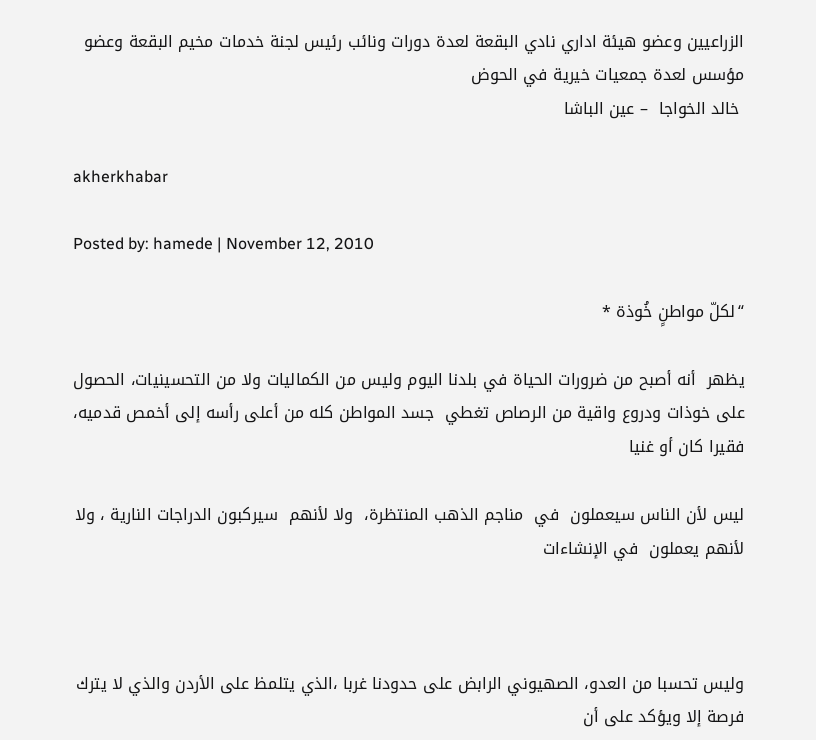الزراعيين وعضو هيئة اداري نادي البقعة لعدة دورات ونائب رئيس لجنة خدمات مخيم البقعة وعضو مؤسس لعدة جمعيات خيرية في الحوض
 خالد الخواجا  – عين الباشا

akherkhabar

Posted by: hamede | November 12, 2010

“لكلّ مواطنٍ خُوذة *

يظهر  أنه أصبح من ضرورات الحياة في بلدنا اليوم وليس من الكماليات ولا من التحسينيات، الحصول على خوذات ودروع واقية من الرصاص تغطي  جسد المواطن كله من أعلى رأسه إلى أخمص قدميه، فقيرا كان أو غنيا

ليس لأن الناس سيعملون  في  مناجم الذهب المنتظرة،  ولا لأنهم  سيركبون الدراجات النارية ، ولا لأنهم يعملون  في الإنشاءات



وليس تحسبا من العدو، الصهيوني الرابض على حدودنا غربا ،الذي يتلمظ على الأردن والذي لا يترك فرصة إلا ويؤكد على أن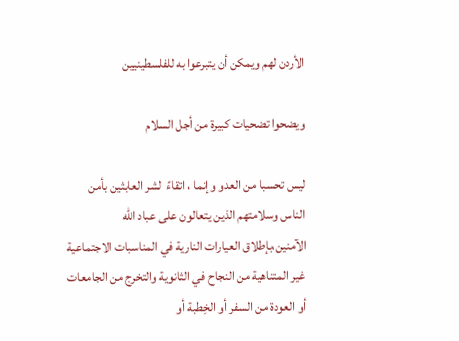الأردن لهم ويمكن أن يتبرعوا به للفلسطينيين

ويضحوا تضحيات كبيرة من أجل السلام

ليس تحسبا من العدو وإنما ، اتقاءً  لشر العابثين بأمن الناس وسلامتهم الذين يتعالون على عباد الله الآمنين،بإطلاق العيارات النارية في المناسبات الاجتماعية غير المتناهية من النجاح في الثانوية والتخرج من الجامعات أو العودة من السفر أو الخِطبة أو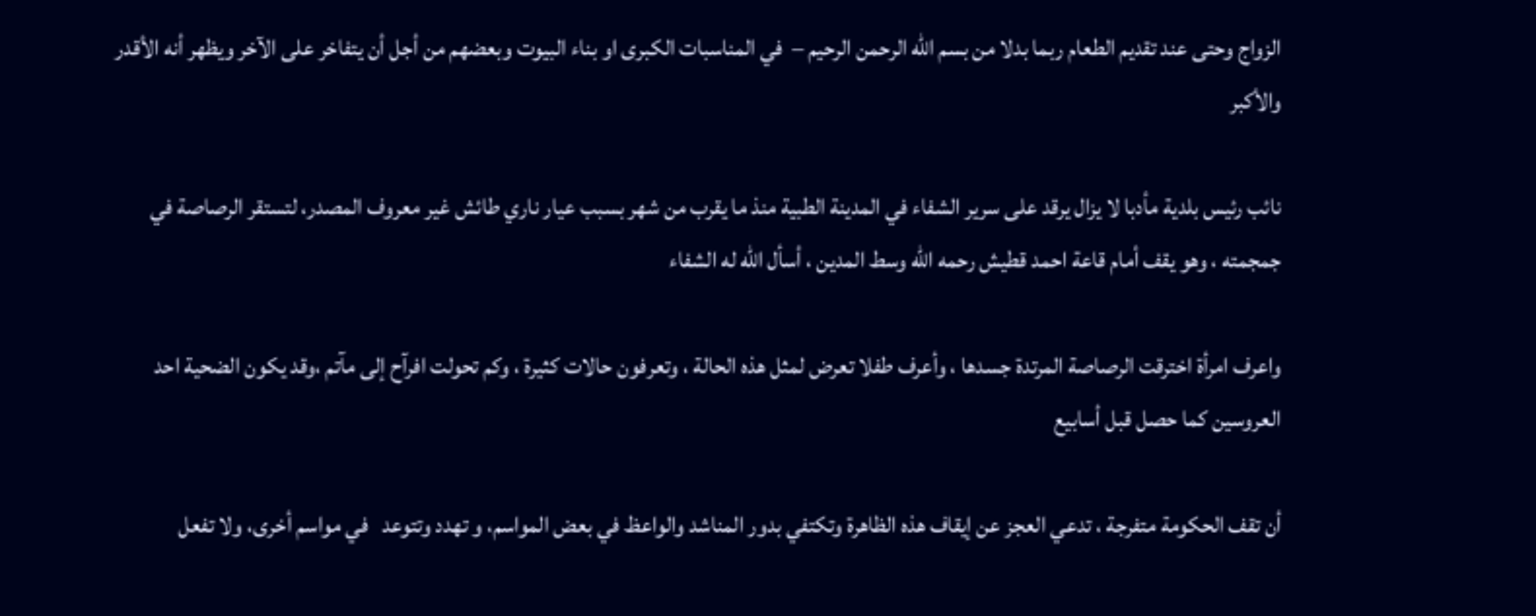الزواج وحتى عند تقديم الطعام ربما بدلا من بسم الله الرحمن الرحيم –  في المناسبات الكبرى او بناء البيوت وبعضهم من أجل أن يتفاخر على الآخر ويظهر أنه الأقدر والأكبر

نائب رئيس بلدية مأدبا لا يزال يرقد على سرير الشفاء في المدينة الطبية منذ ما يقرب من شهر بسبب عيار ناري طائش غير معروف المصدر، لتستقر الرصاصة في جمجمته ، وهو يقف أمام قاعة احمد قطيش رحمه الله وسط المدين ، أسأل الله له الشفاء

واعرف امرأة اخترقت الرصاصة المرتدة جسدها ، وأعرف طفلا تعرض لمثل هذه الحالة ، وتعرفون حالات كثيرة ، وكم تحولت افرآح إلى مآتم ،وقد يكون الضحية احد العروسين كما حصل قبل أسابيع

أن تقف الحكومة متفرجة ، تدعي العجز عن إيقاف هذه الظاهرة وتكتفي بدور المناشد والواعظ في بعض المواسم، و تهدد وتتوعد   في مواسم أخرى، ولا تفعل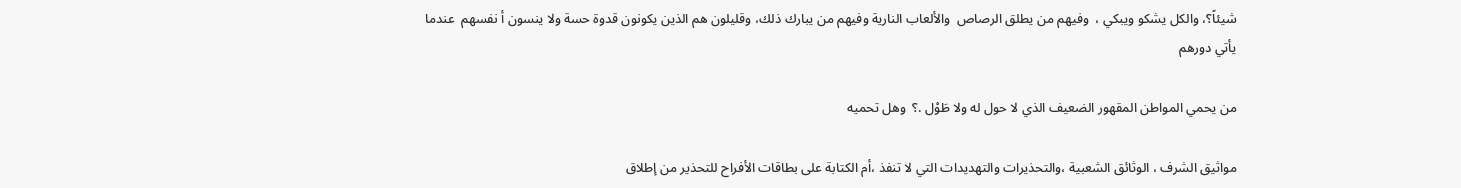شيئاً؟، والكل يشكو ويبكي ،  وفيهم من يطلق الرصاص  والألعاب النارية وفيهم من يبارك ذلك، وقليلون هم الذين يكونون قدوة حسة ولا ينسون أ نفسهم  عندما يأتي دورهم

من يحمي المواطن المقهور الضعيف الذي لا حول له ولا طَوْل .؟  وهل تحميه

مواثيق الشرف ، الوثائق الشعبية ،والتحذيرات والتهديدات التي لا تنفذ ،أم الكتابة على بطاقات الأفراح للتحذير من إطلاق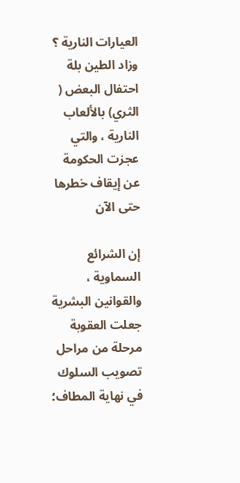العيارات النارية ؟  وزاد الطين بلة  احتفال البعض ( الثري) بالألعاب النارية ، والتي  عجزت الحكومة عن إيقاف خطرها  حتى الآن

إن الشرائع السماوية ، والقوانين البشرية جعلت العقوبة مرحلة من مراحل تصويب السلوك في نهاية المطاف؛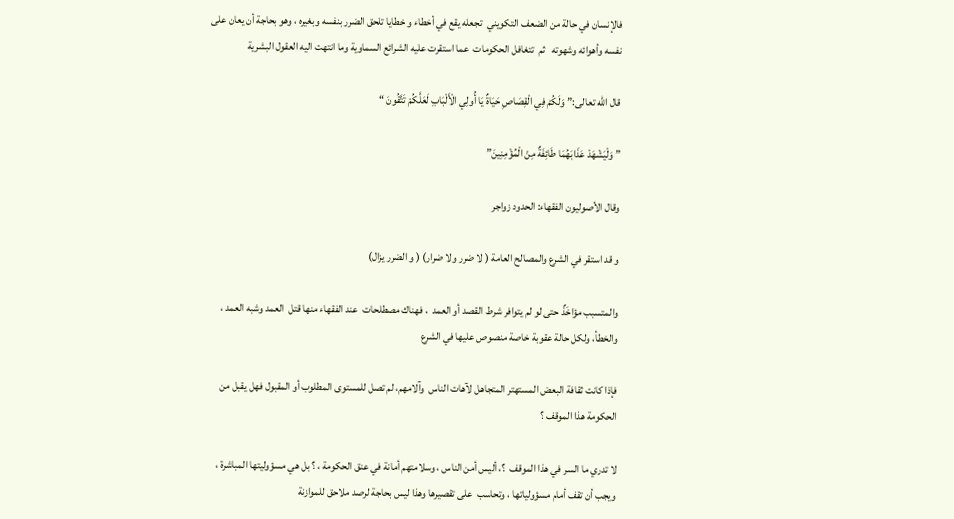فالإنسان في حالة من الضعف التكويني  تجعله يقع في أخطاء و خطايا تلحق الضرر بنفسه وبغيره ، وهو بحاجة أن يعان على نفسه وأهوائه وشهوته   ثم  تتغافل الحكومات  عما استقرت عليه الشرائع السماوية وما انتهت اليه العقول البشرية

قال الله تعالى:” وَلَكُمْ فِي الْقِصَاصِ حَيَاةٌ يَا أُولِي الْأَلْبَابِ لَعَلَّكُمْ تَتَّقُونَ “

” وَلْيَشْهَدْ عَذَابَهُمَا طَائِفَةٌ مِنْ الْمُؤْمِنِينَ”

وقال الأصوليون الفقهاء: الحدود زواجر

و قد استقر في الشرع والمصالح العامة ( لا ضرر ولا ضرار) ( و الضرر يزال)

والمتسبب مؤاخَذٌ حتى لو لم يتوافر شرط القصد أو العمد  ، فهناك مصطلحات  عند الفقهاء منها قتل  العمد وشبه العمد ، والخطأ، ولكل حالة عقوبة خاصة منصوص عليها في الشرع

فإذا كانت ثقافة البعض المستهتر المتجاهل لآهات الناس  وآلامهم، لم تصل للمستوى المطلوب أو المقبول فهل يقبل من الحكومة هذا الموقف ؟

لا تدري ما السر في هذا الموقف  ؟، أليس أمن الناس ، وسلامتهم أمانة في عنق الحكومة ، ؟ بل هي مسؤوليتها المباشرة ، ويجب أن تقف أمام مسؤولياتها ، وتحاسب  على تقصيرها وهذا ليس بحاجة لرصد ملاحق للموازنة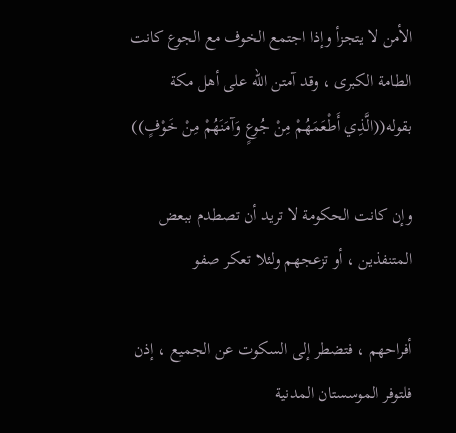الأمن لا يتجزأ وإذا اجتمع الخوف مع الجوع كانت الطامة الكبرى ، وقد آمتن الله على أهل مكة بقوله((الَّذِي أَطْعَمَهُمْ مِنْ جُوعٍ وَآمَنَهُمْ مِنْ خَوْفٍ))

وإن كانت الحكومة لا تريد أن تصطدم ببعض المتنفذين ، أو تزعجهم ولئلا تعكر صفو

أفراحهم ، فتضطر إلى السكوت عن الجميع ، إذن  فلتوفر الموسستان المدنية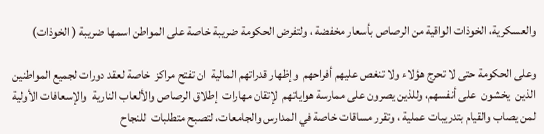والعسكرية، الخوذات الواقية من الرصاص بأسعار مخفضة ، ولتفرض الحكومة ضريبة خاصة على المواطن اسمها ضريبة ( الخوذات)

وعلى الحكومة حتى لا تحرج هؤلاء ولا تنغص عليهم أفراحهم  وإظهار قدراتهم المالية  ان تفتح مراكز  خاصة لعقد دورات لجميع المواطنين  الذين  يخشون  على أنفسهم، وللذين يصرون على ممارسة هواياتهم  لإتقان مهارات  إطلاق الرصاص والألعاب النارية  والإسعافات الأولية لمن يصاب والقيام بتدريبات عملية ، وتقرر مساقات خاصة في المدارس والجامعات، لتصبح متطلبات  للنجاح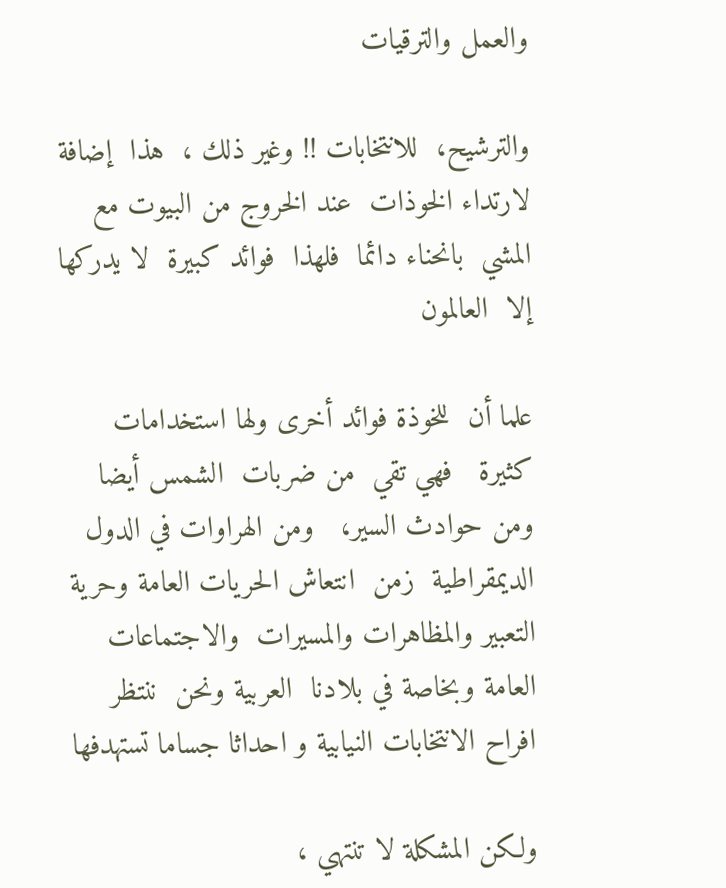والعمل والترقيات

والترشيح،  للانتخابات !! وغير ذلك ،  هذا  إضافة  لارتداء الخوذات  عند الخروج من البيوت مع المشي  بانحناء دائما  فلهذا  فوائد كبيرة  لا يدركها  إلا  العالمون

علما أن  للخوذة فوائد أخرى ولها استخدامات كثيرة   فهي تقي  من ضربات  الشمس أيضا   ومن حوادث السير،   ومن الهراوات في الدول الديمقراطية  زمن  انتعاش الحريات العامة وحرية التعبير والمظاهرات والمسيرات  والاجتماعات العامة وبخاصة في بلادنا  العربية ونحن  ننتظر افراح الانتخابات النيابية و احداثا جساما تستهدفها

ولكن المشكلة لا تنتهي ،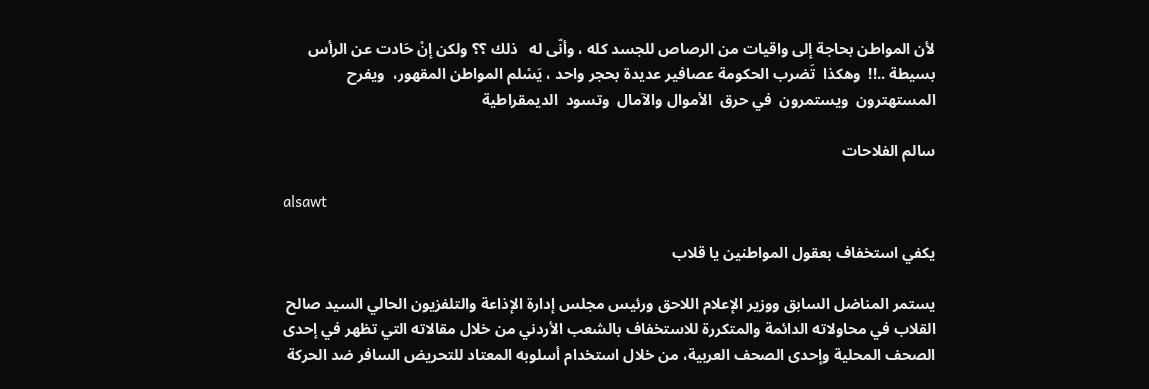لأن المواطن بحاجة إلى واقيات من الرصاص للجسد كله ، وأنّى له   ذلك ؟؟ ولكن إنْ حَادت عن الرأس بسيطة ..!!  وهكذا  تَضرب الحكومة عصافير عديدة بحجر واحد ، يَسْلم المواطن المقهور،  ويفرح  المستهترون  ويستمرون  في حرق  الأموال والآمال  وتسود  الديمقراطية

سالم الفلاحات

alsawt

يكفي استخفاف بعقول المواطنين يا قلاب

يستمر المناضل السابق ووزير الإعلام اللاحق ورئيس مجلس إدارة الإذاعة والتلفزيون الحالي السيد صالح القلاب في محاولاته الدائمة والمتكررة للاستخفاف بالشعب الأردني من خلال مقالاته التي تظهر في إحدى الصحف المحلية وإحدى الصحف العربية، من خلال استخدام أسلوبه المعتاد للتحريض السافر ضد الحركة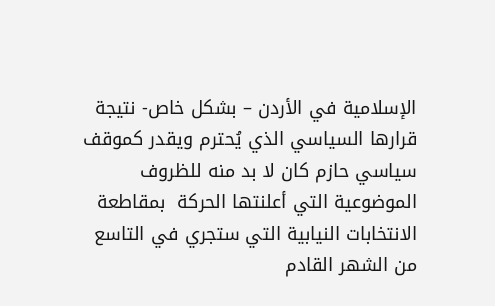الإسلامية في الأردن – بشكل خاص- نتيجة قرارها السياسي الذي يُحترم ويقدر كموقف سياسي حازم كان لا بد منه للظروف الموضوعية التي أعلنتها الحركة  بمقاطعة الانتخابات النيابية التي ستجري في التاسع من الشهر القادم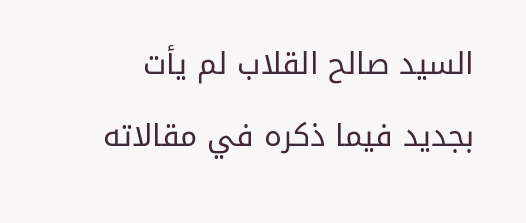السيد صالح القلاب لم يأت بجديد فيما ذكره في مقالاته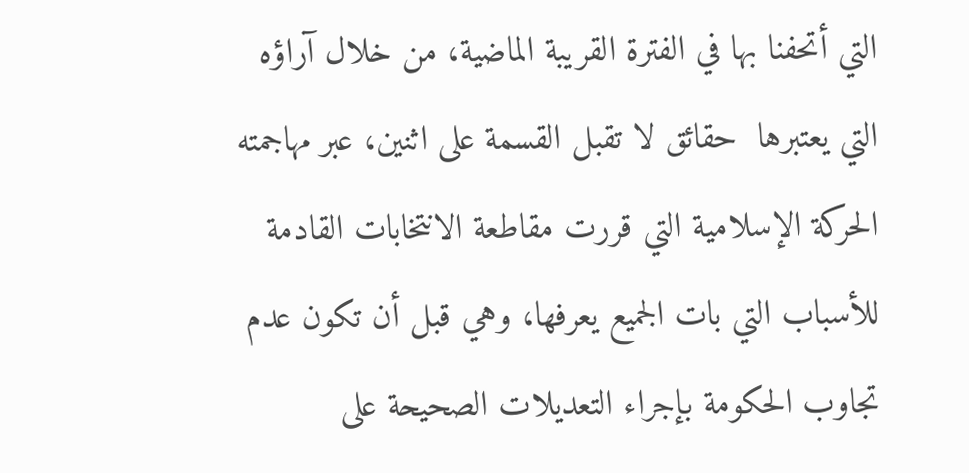التي أتحفنا بها في الفترة القريبة الماضية، من خلال آراؤه التي يعتبرها  حقائق لا تقبل القسمة على اثنين، عبر مهاجمته الحركة الإسلامية التي قررت مقاطعة الانتخابات القادمة للأسباب التي بات الجميع يعرفها، وهي قبل أن تكون عدم تجاوب الحكومة بإجراء التعديلات الصحيحة على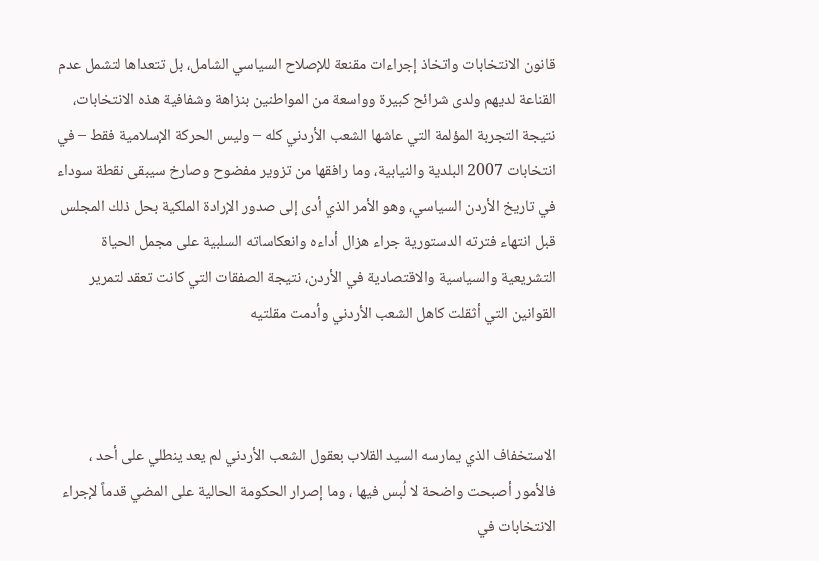قانون الانتخابات واتخاذ إجراءات مقنعة للإصلاح السياسي الشامل، بل تتعداها لتشمل عدم القناعة لديهم ولدى شرائح كبيرة وواسعة من المواطنين بنزاهة وشفافية هذه الانتخابات، نتيجة التجربة المؤلمة التي عاشها الشعب الأردني كله – وليس الحركة الإسلامية فقط – في انتخابات 2007 البلدية والنيابية، وما رافقها من تزوير مفضوح وصارخ سيبقى نقطة سوداء في تاريخ الأردن السياسي، وهو الأمر الذي أدى إلى صدور الإرادة الملكية بحل ذلك المجلس قبل انتهاء فترته الدستورية جراء هزال أداءه وانعكاساته السلبية على مجمل الحياة التشريعية والسياسية والاقتصادية في الأردن، نتيجة الصفقات التي كانت تعقد لتمرير القوانين التي أثقلت كاهل الشعب الأردني وأدمت مقلتيه



الاستخفاف الذي يمارسه السيد القلاب بعقول الشعب الأردني لم يعد ينطلي على أحد ، فالأمور أصبحت واضحة لا لُبس فيها ، وما إصرار الحكومة الحالية على المضي قدماً لإجراء الانتخابات في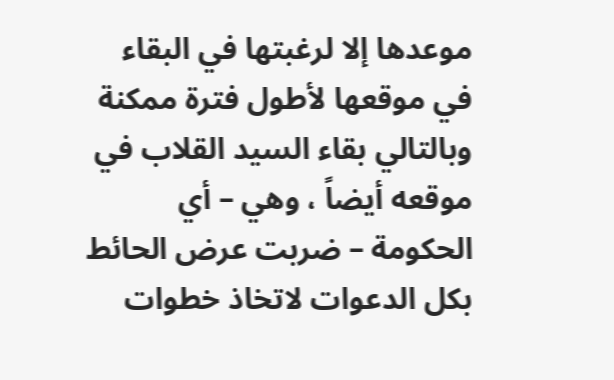موعدها إلا لرغبتها في البقاء في موقعها لأطول فترة ممكنة وبالتالي بقاء السيد القلاب في موقعه أيضاً ، وهي – أي الحكومة – ضربت عرض الحائط بكل الدعوات لاتخاذ خطوات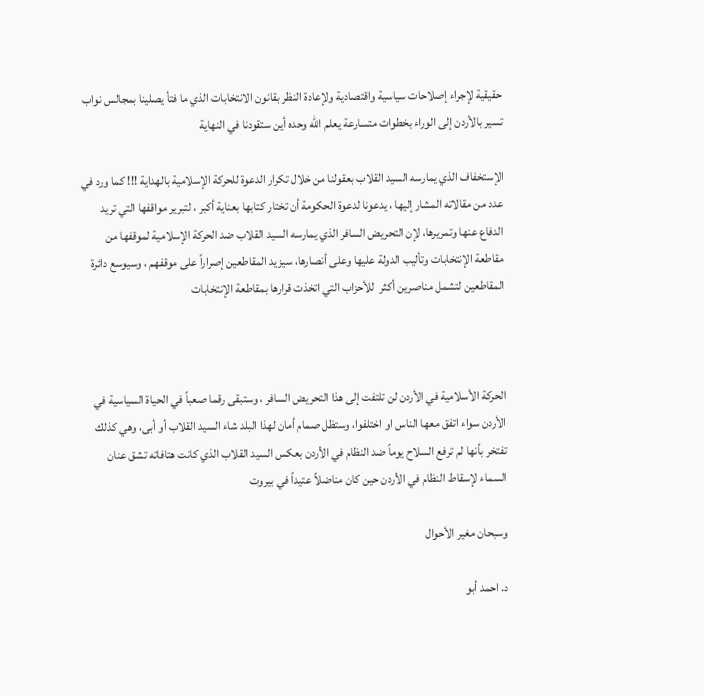حقيقية لإجراء إصلاحات سياسية واقتصادية ولإعادة النظر بقانون الانتخابات الذي ما فتأ يصلينا بمجالس نواب تسير بالأردن إلى الوراء بخطوات متسارعة يعلم الله وحده أين ستقودنا في النهاية

الإستخفاف الذي يمارسه السيد القلاب بعقولنا من خلال تكرار الدعوة للحركة الإسلامية بالهداية !!! كما ورد في عدد من مقالاته المشار إليها ، يدعونا لدعوة الحكومة أن تختار كتابها بعناية أكبر ، لتبرير مواقفها التي تريد الدفاع عنها وتمريرها، لإن التحريض السافر الذي يمارسه السيد القلاب ضد الحركة الإسلامية لموقفها من مقاطعة الإنتخابات وتأليب الدولة عليها وعلى أنصارها، سيزيد المقاطعين إصراراً على موقفهم ، وسيوسع دائرة المقاطعين لتشمل مناصرين أكثر  للأحزاب التي اتخذت قرارها بمقاطعة الإنتخابات



الحركة الأسلامية في الأردن لن تلتفت إلى هذا التحريض السافر ، وستبقى رقما صعباً في الحياة السياسية في الأردن سواء اتفق معها الناس او اختلفوا، وستظل صمام أمان لهذا البلد شاء السيد القلاب أو أبى، وهي كذلك تفتخر بأنها لم ترفع السلاح يوماً ضد النظام في الأردن بعكس السيد القلاب الذي كانت هتافاته تشق عنان السماء لإسقاط النظام في الأردن حين كان مناضلاً عتيداً في بيروت

وسبحان مغير الأحوال

د. احمد أبو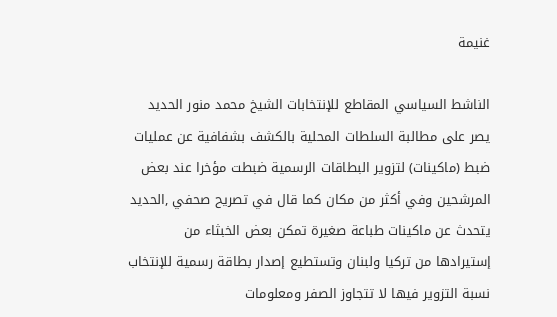غنيمة

الناشط السياسي المقاطع للإنتخابات الشيخ محمد منور الحديد يصر على مطالبة السلطات المحلية بالكشف بشفافية عن عمليات ضبط (ماكينات) لتزوير البطاقات الرسمية ضبطت مؤخرا عند بعض المرشحين وفي أكثر من مكان كما قال في تصريح صحفي ,الحديد يتحدث عن ماكينات طباعة صغيرة تمكن بعض الخبثاء من إستيرادها من تركيا ولبنان وتستطيع إصدار بطاقة رسمية للإنتخاب نسبة التزوير فيها لا تتجاوز الصفر ومعلومات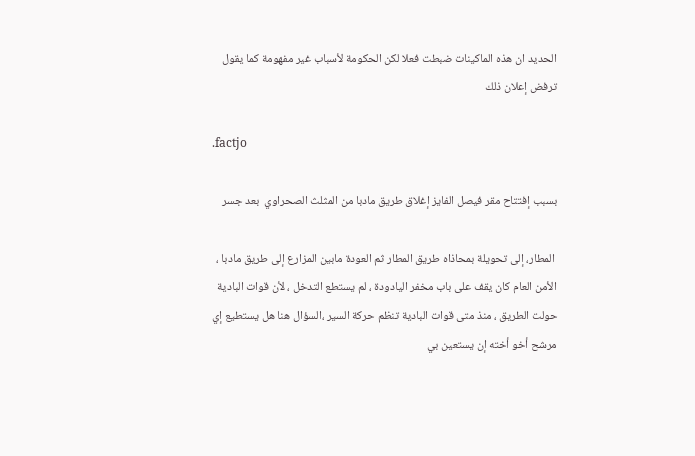الحديد ان هذه الماكينات ضبطت فعلا لكن الحكومة لأسباب غير مفهومة كما يقول ترفض إعلان ذلك

.factjo

بسبب إفتتاح مقر فيصل الفايز إغلاق طريق مادبا من المثلث الصحراوي  بعد جسر

 المطار، إلى تحويلة بمحاذاه طريق المطار ثم العودة مابين المزارع إلى طريق مادبا ، الأمن العام كان يقف على باب مخفر اليادودة ، لم يستطع التدخل ، لأن قوات البادية حولت الطريق ، منذ متى قوات البادية تنظم حركة السير ،السؤال هنا هل يستطيع إي مرشح أخو أخته إن يستعين بي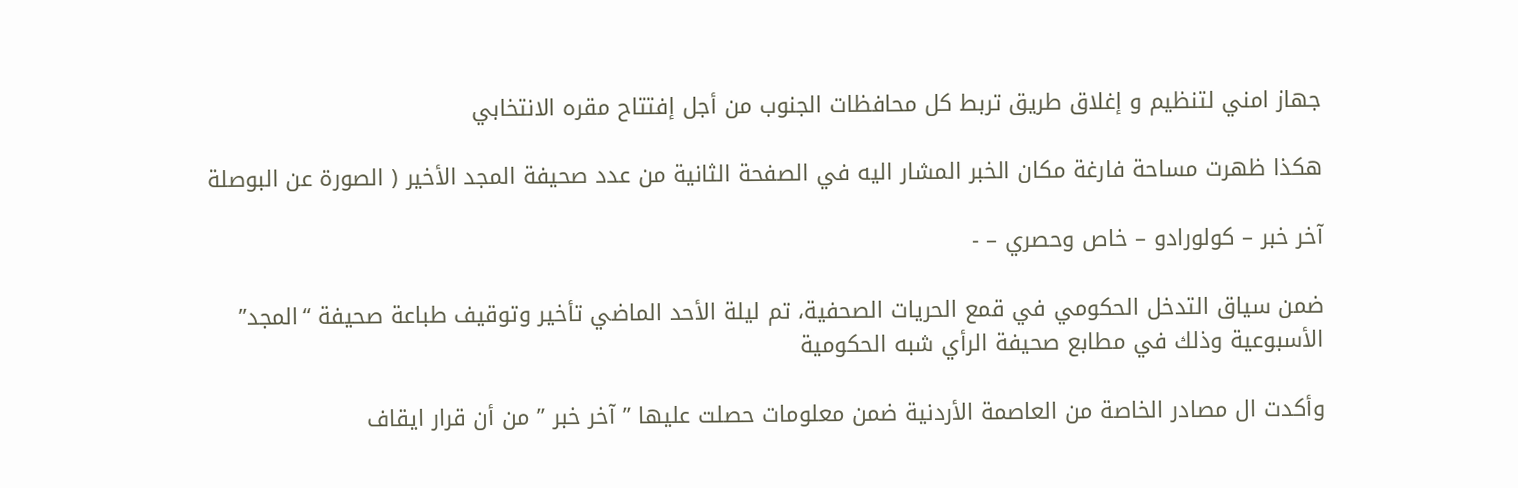جهاز امني لتنظيم و إغلاق طريق تربط كل محافظات الجنوب من أجل إفتتاح مقره الانتخابي

هكذا ظهرت مساحة فارغة مكان الخبر المشار اليه في الصفحة الثانية من عدد صحيفة المجد الأخير ( الصورة عن البوصلة

آخر خبر – كولورادو – خاص وحصري – -

ضمن سياق التدخل الحكومي في قمع الحريات الصحفية، تم ليلة الأحد الماضي تأخير وتوقيف طباعة صحيفة “المجد” الأسبوعية وذلك في مطابع صحيفة الرأي شبه الحكومية

وأكدت ال مصادر الخاصة من العاصمة الأردنية ضمن معلومات حصلت عليها ” آخر خبر ” من أن قرار ايقاف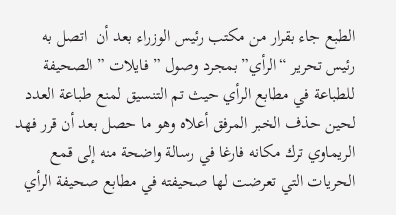الطبع جاء بقرار من مكتب رئيس الوزراء بعد أن  اتصل به  رئيس تحرير “الرأي”بمجرد وصول ” فايلات ” الصحيفة للطباعة في مطابع الرأي حيث تم التنسيق لمنع طباعة العدد لحين حذف الخبر المرفق أعلاه وهو ما حصل بعد أن قرر فهد الريماوي ترك مكانه فارغا في رسالة واضحة منه إلى قمع الحريات التي تعرضت لها صحيفته في مطابع صحيفة الرأي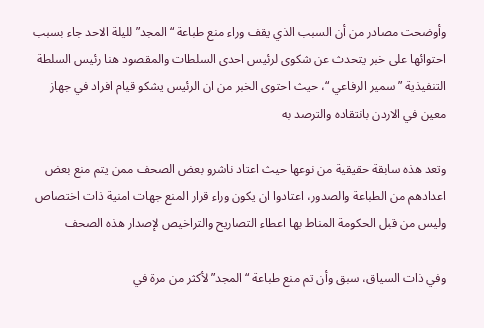وأوضحت مصادر من أن السبب الذي يقف وراء منع طباعة “المجد” لليلة الاحد جاء بسبب احتوائها على خبر يتحدث عن شكوى لرئيس احدى السلطات والمقصود هنا رئيس السلطة التنفيذية ” سمير الرفاعي “، حيث احتوى الخبر من ان الرئيس يشكو قيام افراد في جهاز معين في الاردن بانتقاده والترصد به

وتعد هذه سابقة حقيقية من نوعها حيث اعتاد ناشرو بعض الصحف ممن يتم منع بعض اعدادهم من الطباعة والصدور، اعتادوا ان يكون وراء قرار المنع جهات امنية ذات اختصاص وليس من قبل الحكومة المناط بها اعطاء التصاريح والتراخيص لإصدار هذه الصحف

وفي ذات السياق، سبق وأن تم منع طباعة “المجد” لأكثر من مرة في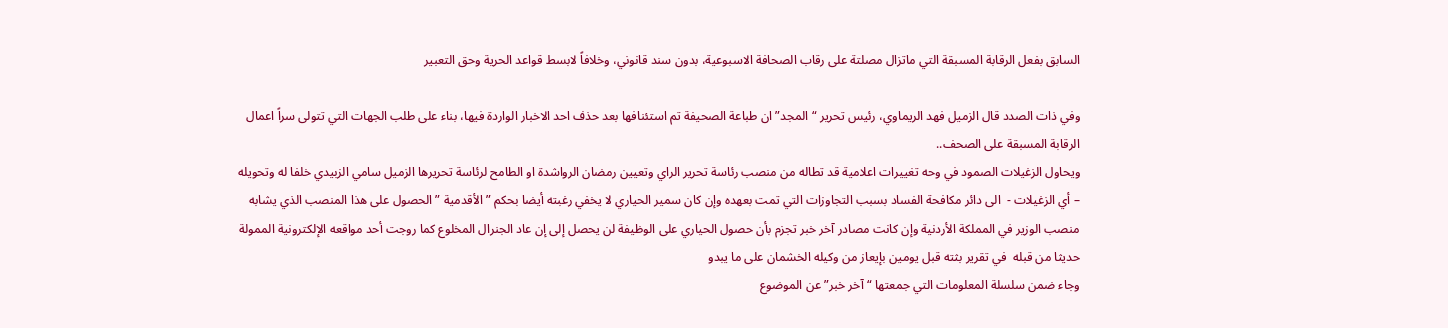السابق بفعل الرقابة المسبقة التي ماتزال مصلتة على رقاب الصحافة الاسبوعية، بدون سند قانوني، وخلافاً لابسط قواعد الحرية وحق التعبير

وفي ذات الصدد قال الزميل فهد الريماوي، رئيس تحرير “المجد” ان طباعة الصحيفة تم استئنافها بعد حذف احد الاخبار الواردة فيها، بناء على طلب الجهات التي تتولى سراً اعمال الرقابة المسبقة على الصحف..
ويحاول الزغيلات الصمود في وحه تغييرات اعلامية قد تطاله من منصب رئاسة تحرير الراي وتعيين رمضان الرواشدة او الطامح لرئاسة تحريرها الزميل سامي الزبيدي خلفا له وتحويله – أي الزغيلات -  الى دائر مكافحة الفساد بسبب التجاوزات التي تمت بعهده وإن كان سمير الحياري لا يخفي رغبته أيضا بحكم ” الأقدمية ” الحصول على هذا المنصب الذي يشابه منصب الوزير في المملكة الأردنية وإن كانت مصادر آخر خبر تجزم بأن حصول الحياري على الوظيفة لن يحصل إلى إن عاد الجنرال المخلوع كما روجت أحد مواقعه الإلكترونية الممولة حديثا من قبله  في تقرير بثته قبل يومين بإيعاز من وكيله الخشمان على ما يبدو
وجاء ضمن سلسلة المعلومات التي جمعتها “آخر خبر” عن الموضوع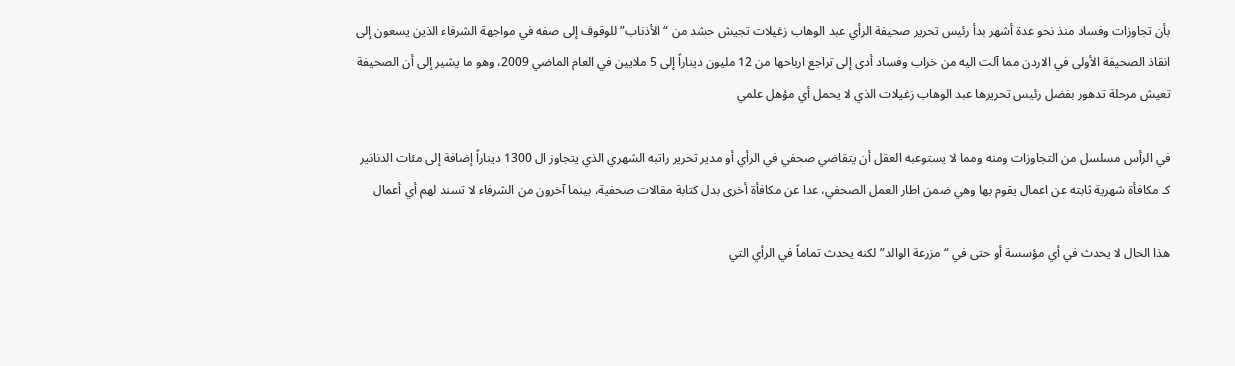بأن تجاوزات وفساد منذ نحو عدة أشهر بدأ رئيس تحرير صحيفة الرأي عبد الوهاب زغيلات تجيش حشد من “الأذناب” للوقوف إلى صفه في مواجهة الشرفاء الذين يسعون إلى انقاذ الصحيفة الأولى في الاردن مما آلت اليه من خراب وفساد أدى إلى تراجع ارباحها من 12 مليون ديناراً إلى 5 ملايين في العام الماضي 2009، وهو ما يشير إلى أن الصحيفة تعيش مرحلة تدهور بفضل رئيس تحريرها عبد الوهاب زغيلات الذي لا يحمل أي مؤهل علمي

في الرأس مسلسل من التجاوزات ومنه ومما لا يستوعبه العقل أن يتقاضي صحفي في الرأي أو مدير تحرير راتبه الشهري الذي يتجاوز ال 1300 ديناراً إضافة إلى مئات الدنانير كـ مكافأة شهرية ثابته عن اعمال يقوم بها وهي ضمن اطار العمل الصحفي، عدا عن مكافأة أخرى بدل كتابة مقالات صحفية، بينما آخرون من الشرفاء لا تسند لهم أي أعمال

هذا الحال لا يحدث في أي مؤسسة أو حتى في “مزرعة الوالد” لكنه يحدث تماماً في الرأي التي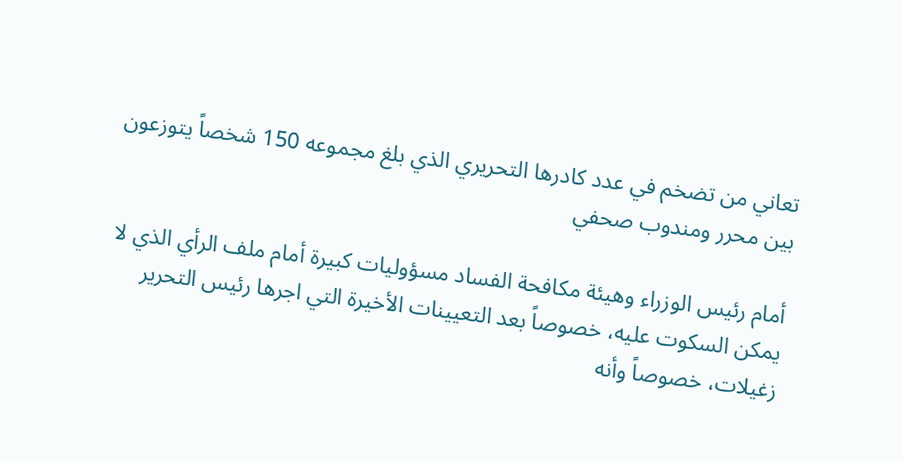تعاني من تضخم في عدد كادرها التحريري الذي بلغ مجموعه 150 شخصاً يتوزعون بين محرر ومندوب صحفي

أمام رئيس الوزراء وهيئة مكافحة الفساد مسؤوليات كبيرة أمام ملف الرأي الذي لا يمكن السكوت عليه، خصوصاً بعد التعيينات الأخيرة التي اجرها رئيس التحرير زغيلات، خصوصاً وأنه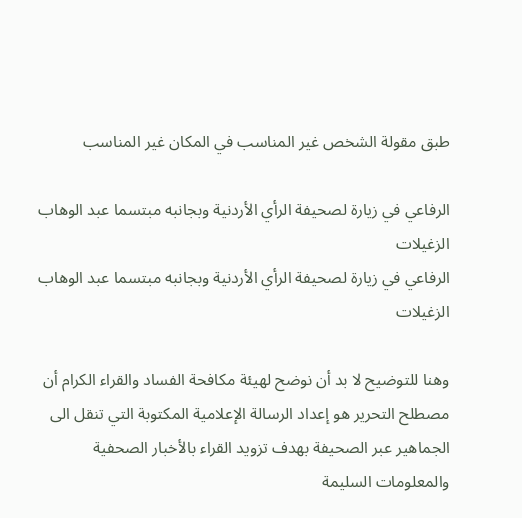طبق مقولة الشخص غير المناسب في المكان غير المناسب

الرفاعي في زيارة لصحيفة الرأي الأردنية وبجانبه مبتسما عبد الوهاب الزغيلات
الرفاعي في زيارة لصحيفة الرأي الأردنية وبجانبه مبتسما عبد الوهاب الزغيلات

وهنا للتوضيح لا بد أن نوضح لهيئة مكافحة الفساد والقراء الكرام أن مصطلح التحرير هو إعداد الرسالة الإعلامية المكتوبة التي تنقل الى الجماهير عبر الصحيفة بهدف تزويد القراء بالأخبار الصحفية والمعلومات السليمة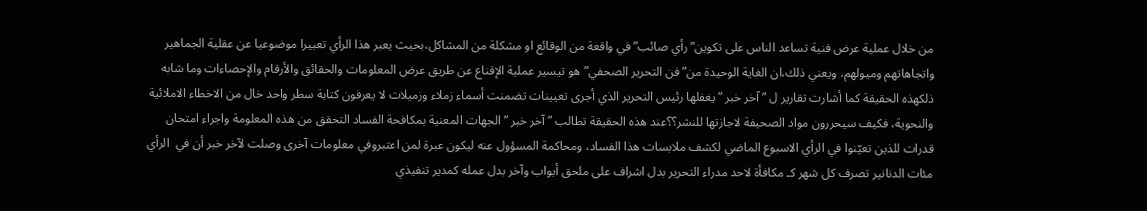من خلال عملية عرض فنية تساعد الناس على تكوين”رأي صائب”في واقعة من الوقائع او مشكلة من المشاكل،بحيث يعبر هذا الرأي تعبيرا موضوعيا عن عقلية الجماهير واتجاهاتهم وميولهم، ويعني ذلك،ان الغاية الوحيدة من”فن التحرير الصحفي”هو تيسير عملية الإقناع عن طريق عرض المعلومات والحقائق والأرقام والإحصاءات وما شابه ذلكهذه الحقيقة كما أشارت تقارير ل ” آخر خبر ” يغفلها رئيس التحرير الذي أجرى تعيينات تضمنت أسماء زملاء وزميلات لا يعرفون كتابة سطر واحد خال من الاخطاء الاملائية والنحوية، فكيف سيحررون مواد الصحيفة لاجازتها للنشر؟؟عند هذه الحقيقة تطالب ” آخر خبر ” الجهات المعنية بمكافحة الفساد التحقق من هذه المعلومة واجراء امتحان قدرات للذين تعيّنوا في الرأي الاسبوع الماضي لكشف ملابسات هذا الفساد، ومحاكمة المسؤول عنه ليكون عبرة لمن اعتبروفي معلومات آخرى وصلت لآخر خبر أن في  الرأي مئات الدنانير تصرف كل شهر كـ مكافأة لاحد مدراء التحرير بدل اشراف على ملحق أبواب وآخر بدل عمله كمدير تنفيذي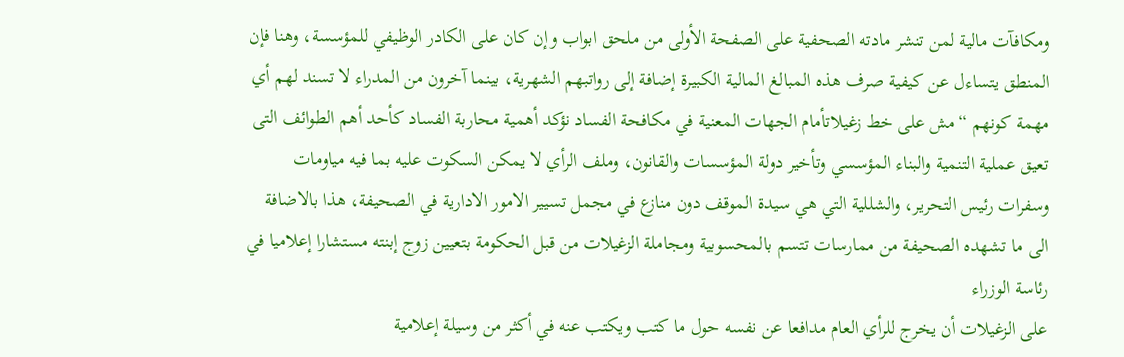ومكافآت مالية لمن تنشر مادته الصحفية على الصفحة الأولى من ملحق ابواب وإن كان على الكادر الوظيفي للمؤسسة، وهنا فإن المنطق يتساءل عن كيفية صرف هذه المبالغ المالية الكبيرة إضافة إلى رواتبهم الشهرية، بينما آخرون من المدراء لا تسند لهم أي مهمة كونهم “مش على خط زغيلاتأمام الجهات المعنية في مكافحة الفساد نؤكد أهمية محاربة الفساد كأحد أهم الطوائف التى تعيق عملية التنمية والبناء المؤسسي وتأخير دولة المؤسسات والقانون، وملف الرأي لا يمكن السكوت عليه بما فيه مياومات وسفرات رئيس التحرير، والشللية التي هي سيدة الموقف دون منازع في مجمل تسيير الامور الادارية في الصحيفة، هذا بالاضافة الى ما تشهده الصحيفة من ممارسات تتسم بالمحسوبية ومجاملة الزغيلات من قبل الحكومة بتعيين زوج إبنته مستشارا إعلاميا في رئاسة الوزراء
على الزغيلات أن يخرج للرأي العام مدافعا عن نفسه حول ما كتب ويكتب عنه في أكثر من وسيلة إعلامية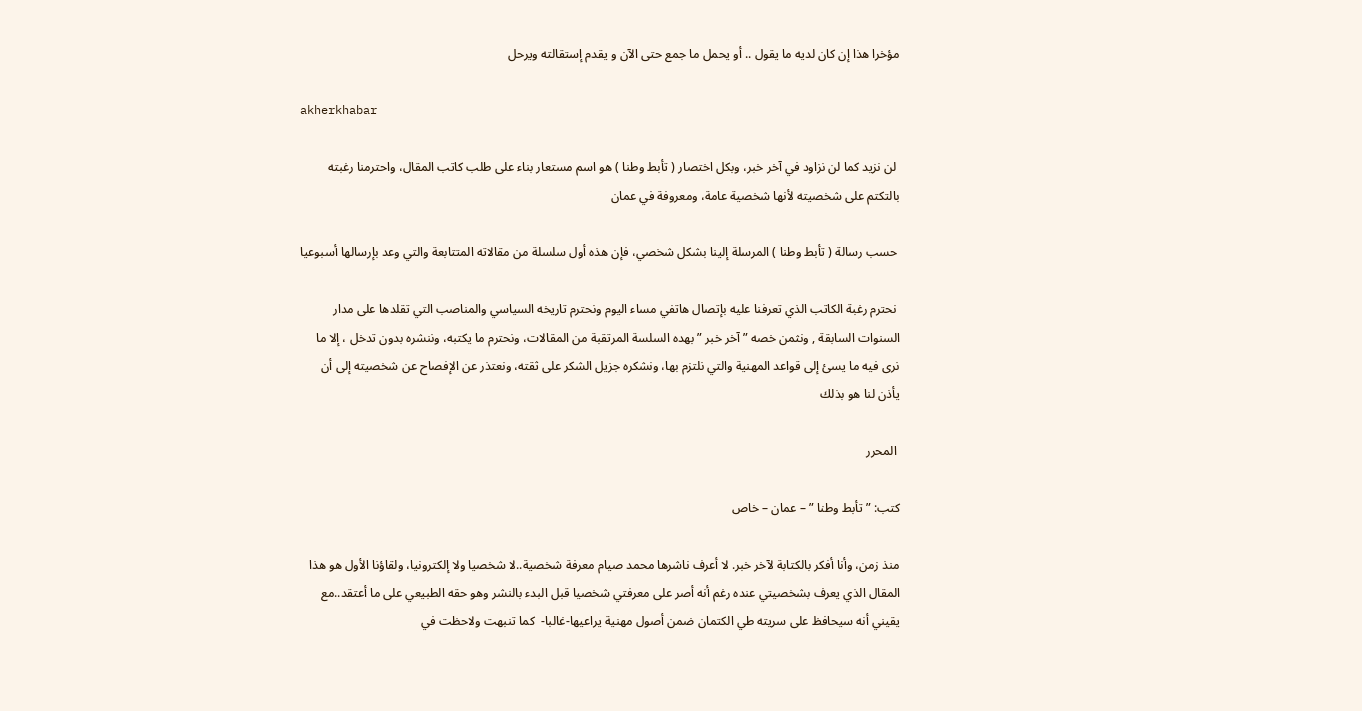مؤخرا هذا إن كان لديه ما يقول .. أو يحمل ما جمع حتى الآن و يقدم إستقالته ويرحل

akherkhabar

 لن نزيد كما لن نزاود في آخر خبر، وبكل اختصار ( تأبط وطنا ) هو اسم مستعار بناء على طلب كاتب المقال، واحترمنا رغبته بالتكتم على شخصيته لأنها شخصية عامة، ومعروفة في عمان

 حسب رسالة ( تأبط وطنا ) المرسلة إلينا بشكل شخصي، فإن هذه أول سلسلة من مقالاته المتتابعة والتي وعد بإرسالها أسبوعيا

 نحترم رغبة الكاتب الذي تعرفنا عليه بإتصال هاتفي مساء اليوم ونحترم تاريخه السياسي والمناصب التي تقلدها على مدار السنوات السابقة , ونثمن خصه ” آخر خبر ” بهده السلسة المرتقبة من المقالات، ونحترم ما يكتبه، وننشره بدون تدخل ، إلا ما نرى فيه ما يسئ إلى قواعد المهنية والتي نلتزم بها، ونشكره جزيل الشكر على ثقته، ونعتذر عن الإفصاح عن شخصيته إلى أن يأذن لنا هو بذلك

 المحرر

كتب: ” تأبط وطنا ” – عمان – خاص

منذ زمن، وأنا أفكر بالكتابة لآخر خبر. لا أعرف ناشرها محمد صيام معرفة شخصية..لا شخصيا ولا إلكترونيا، ولقاؤنا الأول هو هذا المقال الذي يعرف بشخصيتي عنده رغم أنه أصر على معرفتي شخصيا قبل البدء بالنشر وهو حقه الطبيعي على ما أعتقد..مع يقيني أنه سيحافظ على سريته طي الكتمان ضمن أصول مهنية يراعيها-غالبا-  كما تنبهت ولاحظت في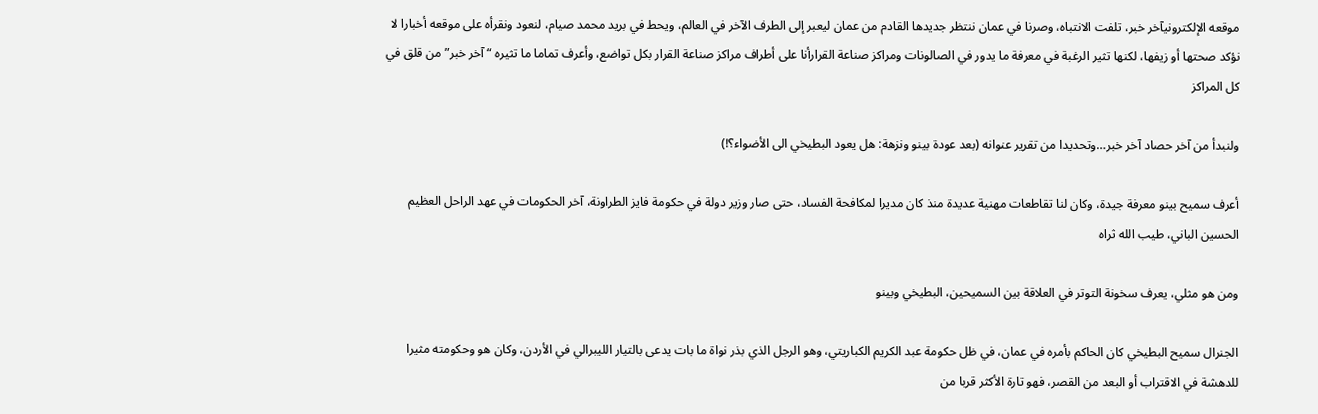موقعه الإلكترونيآخر خبر، تلفت الانتباه، وصرنا في عمان ننتظر جديدها القادم من عمان ليعبر إلى الطرف الآخر في العالم، ويحط في بريد محمد صيام، لنعود ونقرأه على موقعه أخبارا لا نؤكد صحتها أو زيفها، لكنها تثير الرغبة في معرفة ما يدور في الصالونات ومراكز صناعة القرارأنا على أطراف مراكز صناعة القرار بكل تواضع، وأعرف تماما ما تثيره “آخر خبر” من قلق في كل المراكز

ولنبدأ من آخر حصاد آخر خبر…وتحديدا من تقرير عنوانه (بعد عودة بينو ونزهة: هل يعود البطيخي الى الأضواء؟!)

أعرف سميح بينو معرفة جيدة، وكان لنا تقاطعات مهنية عديدة منذ كان مديرا لمكافحة الفساد، حتى صار وزير دولة في حكومة فايز الطراونة، آخر الحكومات في عهد الراحل العظيم الحسين الباني، طيب الله ثراه

ومن هو مثلي، يعرف سخونة التوتر في العلاقة بين السميحين، البطيخي وبينو

الجنرال سميح البطيخي كان الحاكم بأمره في عمان، في ظل حكومة عبد الكريم الكباريتي، وهو الرجل الذي بذر نواة ما بات يدعى بالتيار الليبرالي في الأردن، وكان هو وحكومته مثيرا للدهشة في الاقتراب أو البعد من القصر، فهو تارة الأكثر قربا من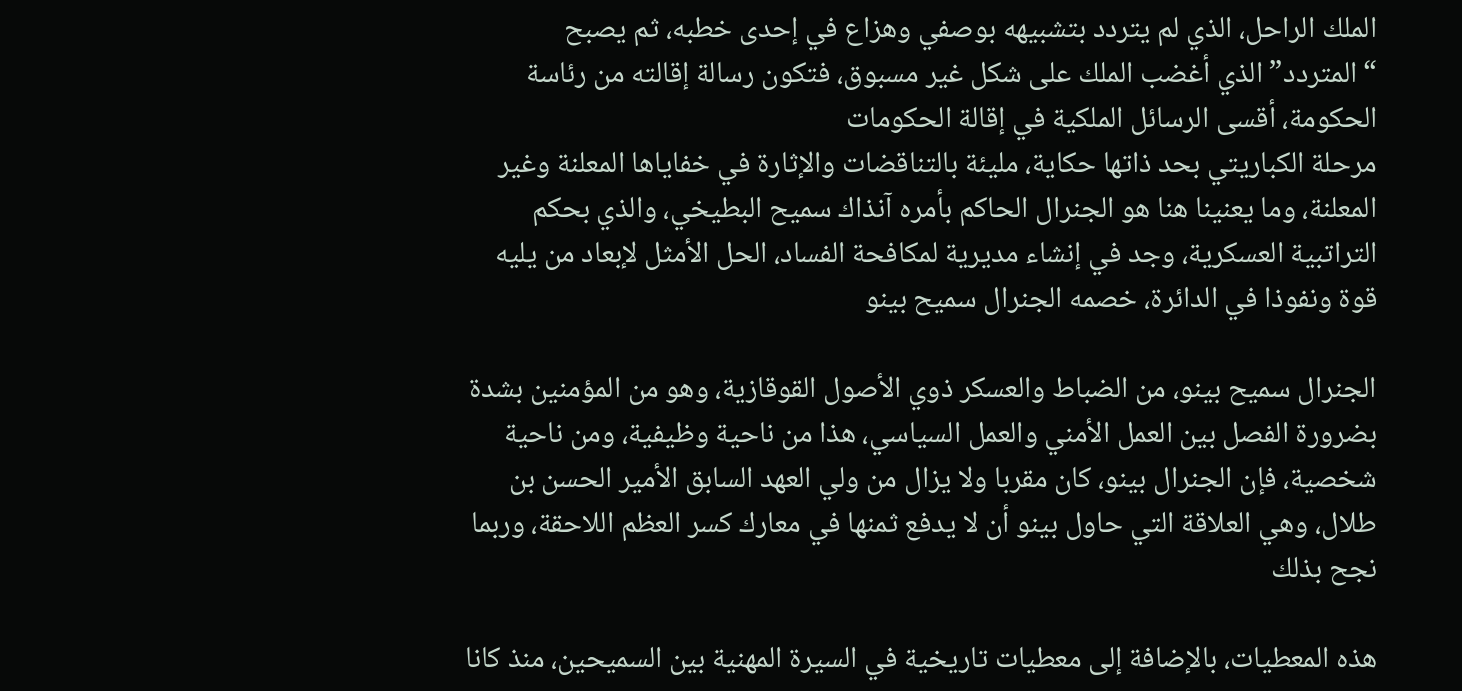الملك الراحل، الذي لم يتردد بتشبيهه بوصفي وهزاع في إحدى خطبه، ثم يصبح “المتردد” الذي أغضب الملك على شكل غير مسبوق، فتكون رسالة إقالته من رئاسة الحكومة، أقسى الرسائل الملكية في إقالة الحكومات
مرحلة الكباريتي بحد ذاتها حكاية، مليئة بالتناقضات والإثارة في خفاياها المعلنة وغير المعلنة، وما يعنينا هنا هو الجنرال الحاكم بأمره آنذاك سميح البطيخي، والذي بحكم التراتبية العسكرية، وجد في إنشاء مديرية لمكافحة الفساد، الحل الأمثل لإبعاد من يليه قوة ونفوذا في الدائرة، خصمه الجنرال سميح بينو

الجنرال سميح بينو، من الضباط والعسكر ذوي الأصول القوقازية، وهو من المؤمنين بشدة بضرورة الفصل بين العمل الأمني والعمل السياسي، هذا من ناحية وظيفية، ومن ناحية شخصية، فإن الجنرال بينو، كان مقربا ولا يزال من ولي العهد السابق الأمير الحسن بن طلال، وهي العلاقة التي حاول بينو أن لا يدفع ثمنها في معارك كسر العظم اللاحقة، وربما نجح بذلك

هذه المعطيات، بالإضافة إلى معطيات تاريخية في السيرة المهنية بين السميحين، منذ كانا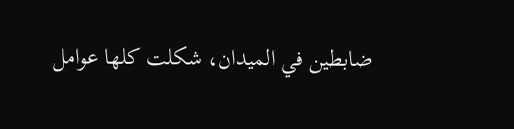ضابطين في الميدان، شكلت كلها عوامل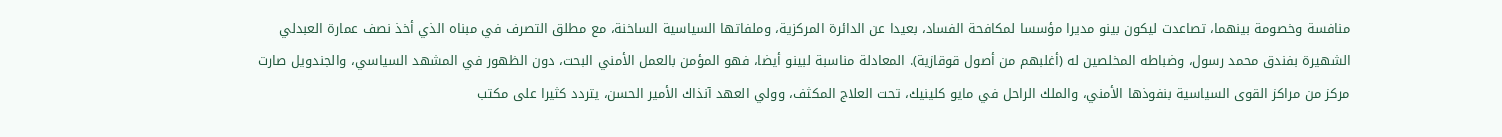منافسة وخصومة بينهما، تصاعدت ليكون بينو مديرا مؤسسا لمكافحة الفساد، بعيدا عن الدائرة المركزية، وملفاتها السياسية الساخنة، مع مطلق التصرف في مبناه الذي أخذ نصف عمارة العبدلي الشهيرة بفندق محمد رسول، وضباطه المخلصين له (أغلبهم من أصول قوقازية). المعادلة مناسبة لبينو أيضا، فهو المؤمن بالعمل الأمني البحت، دون الظهور في المشهد السياسي، والجندويل صارت مركز من مراكز القوى السياسية بنفوذها الأمني، والملك الراحل في مايو كلينيك، تحت العلاج المكثف، وولي العهد آنذاك الأمير الحسن، يتردد كثيرا على مكتب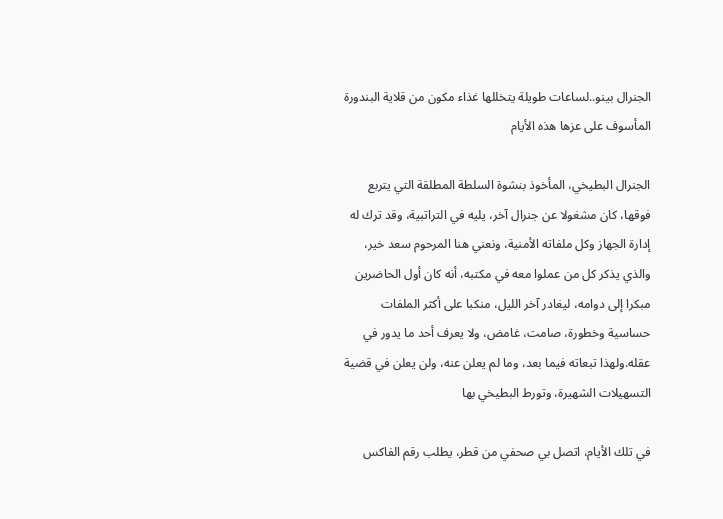الجنرال بينو..لساعات طويلة يتخللها غذاء مكون من قلاية البندورة المأسوف على عزها هذه الأيام

الجنرال البطيخي، المأخوذ بنشوة السلطة المطلقة التي يتربع فوقها، كان مشغولا عن جنرال آخر، يليه في التراتبية، وقد ترك له إدارة الجهاز وكل ملفاته الأمنية، ونعني هنا المرحوم سعد خير، والذي يذكر كل من عملوا معه في مكتبه، أنه كان أول الحاضرين مبكرا إلى دوامه، ليغادر آخر الليل، منكبا على أكثر الملفات حساسية وخطورة، صامت، غامض، ولا يعرف أحد ما يدور في عقله.ولهذا تبعاته فيما بعد، وما لم يعلن عنه، ولن يعلن في قضية التسهيلات الشهيرة، وتورط البطيخي بها

في تلك الأيام، اتصل بي صحفي من قطر، يطلب رقم الفاكس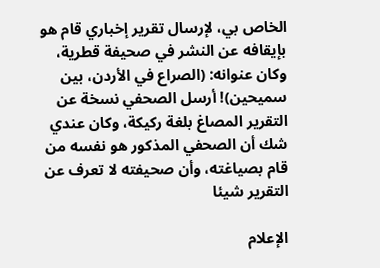الخاص بي، لإرسال تقرير إخباري قام هو بإيقافه عن النشر في صحيفة قطرية، وكان عنوانه: (الصراع في الأردن، بين سميحين)! أرسل الصحفي نسخة عن التقرير المصاغ بلغة ركيكة، وكان عندي شك أن الصحفي المذكور هو نفسه من قام بصياغته، وأن صحيفته لا تعرف عن التقرير شيئا

الإعلام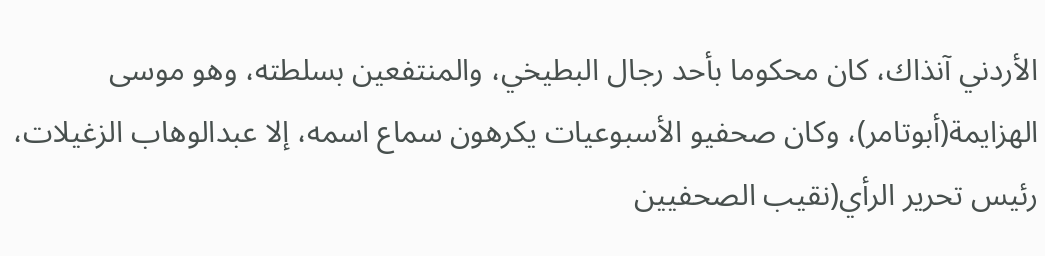الأردني آنذاك، كان محكوما بأحد رجال البطيخي، والمنتفعين بسلطته، وهو موسى الهزايمة(أبوتامر)، وكان صحفيو الأسبوعيات يكرهون سماع اسمه، إلا عبدالوهاب الزغيلات، رئيس تحرير الرأي(نقيب الصحفيين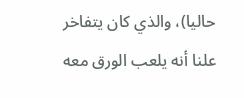حاليا)، والذي كان يتفاخر علنا أنه يلعب الورق معه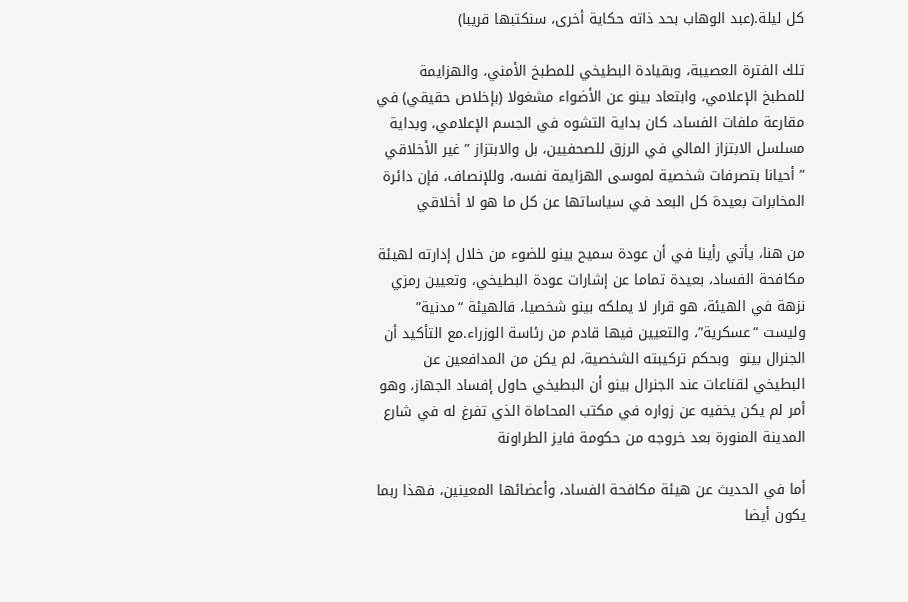كل ليلة.(عبد الوهاب بحد ذاته حكاية أخرى، سنكتبها قريبا)

تلك الفترة العصيبة، وبقيادة البطيخي للمطبخ الأمني، والهزايمة للمطبخ الإعلامي، وابتعاد بينو عن الأضواء مشغولا (بإخلاص حقيقي) في مقارعة ملفات الفساد، كان بداية التشوه في الجسم الإعلامي، وبداية مسلسل الابتزاز المالي في الرزق للصحفيين، بل والابتزاز ” غير الأخلاقي ” أحيانا بتصرفات شخصية لموسى الهزايمة نفسه، وللإنصاف، فإن دائرة المخابرات بعيدة كل البعد في سياساتها عن كل ما هو لا أخلاقي

من هنا، يأتي رأينا في أن عودة سميح بينو للضوء من خلال إدارته لهيئة مكافحة الفساد، بعيدة تماما عن إشارات عودة البطيخي، وتعيين رمزي نزهة في الهيئة، هو قرار لا يملكه بينو شخصيا، فالهيئة “مدنية” وليست “عسكرية”، والتعيين فيها قادم من رئاسة الوزراء.مع التأكيد أن الجنرال بينو  وبحكم تركيبته الشخصية، لم يكن من المدافعين عن البطيخي لقناعات عند الجنرال بينو أن البطيخي حاول إفساد الجهاز، وهو أمر لم يكن يخفيه عن زواره في مكتب المحاماة الذي تفرغ له في شارع المدينة المنورة بعد خروجه من حكومة فايز الطراونة

أما في الحديث عن هيئة مكافحة الفساد، وأعضائها المعينين، فهذا ربما يكون أيضا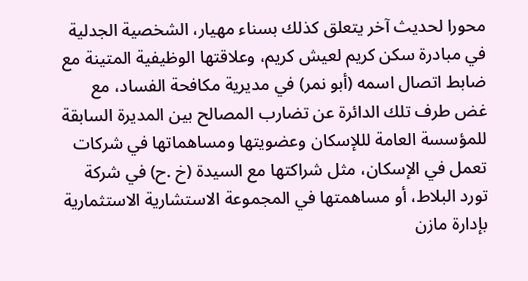محورا لحديث آخر يتعلق كذلك بسناء مهيار، الشخصية الجدلية في مبادرة سكن كريم لعيش كريم، وعلاقتها الوظيفية المتينة مع ضابط اتصال اسمه (أبو نمر) في مديرية مكافحة الفساد، مع غض طرف تلك الدائرة عن تضارب المصالح بين المديرة السابقة للمؤسسة العامة لللإسكان وعضويتها ومساهماتها في شركات تعمل في الإسكان، مثل شراكتها مع السيدة (خ .ح) في شركة تورد البلاط، أو مساهمتها في المجموعة الاستشارية الاستثمارية بإدارة مازن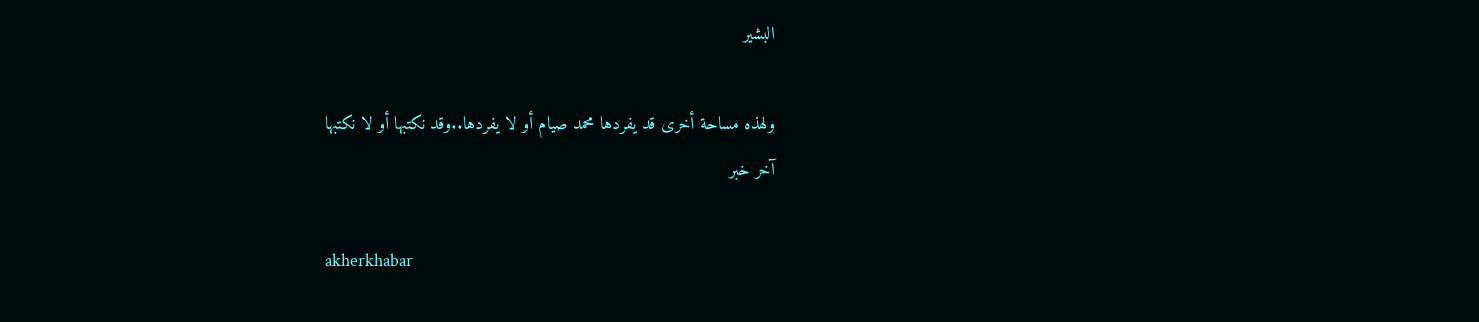البشير

ولهذه مساحة أخرى قد يفردها محمد صيام أو لا يفردها..وقد نكتبها أو لا نكتبها
آخر خبر

akherkhabar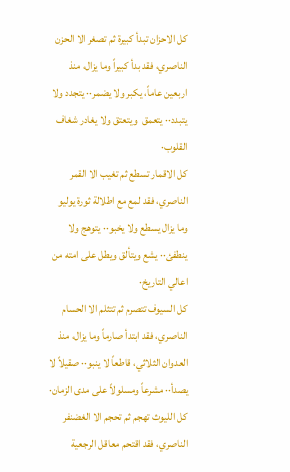كل الاحزان تبدأ كبيرة ثم تصغر الا الحزن الناصري، فقد بدأ كبيراً وما يزال، منذ اربعين عاماً، يكبر ولا يضمر·· يتجدد ولا يتبدد·· يتعمق  ويتعتق ولا يغادر شغاف القلوب·
كل الاقمار تسطع ثم تغيب الا القمر الناصري، فقد لمع مع اطلالة ثورة يوليو وما يزال يسطع ولا يخبو·· يتوهج ولا ينطفئ·· يشع ويتألق ويطل على امته من اعالي التاريخ·
كل السيوف تتصرم ثم تتثلم الا الحسام الناصري، فقد ابتدأ صارماً وما يزال، منذ العدوان الثلاثي، قاطعاً لا ينبو·· صقيلاً لا يصدأ·· مشرعاً ومسلولاً على مدى الزمان·
كل الليوث تهجم ثم تحجم الا الغضنفر الناصري، فقد اقتحم معاقل الرجعية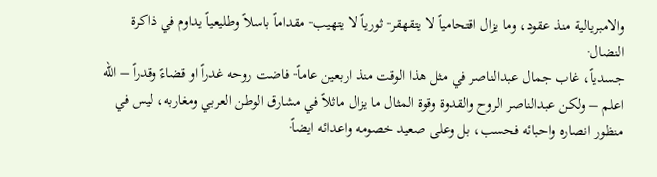والامبريالية منذ عقود، وما يزال اقتحامياً لا يتقهقر·· ثورياً لا يتهيب·· مقداماً باسلاً وطليعياً يداوم في ذاكرة النضال·
جسدياً، غاب جمال عبدالناصر في مثل هذا الوقت منذ اربعين عاماً·· فاضت روحه غدراً او قضاءً وقدراً – الله اعلم – ولكن عبدالناصر الروح والقدوة وقوة المثال ما يزال ماثلاً في مشارق الوطن العربي ومغاربه، ليس في منظور انصاره واحبائه فحسب، بل وعلى صعيد خصومه واعدائه ايضاً·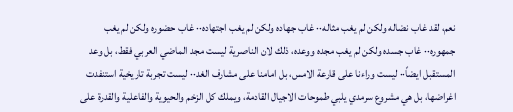نعم، لقد غاب نضاله ولكن لم يغب مثاله·· غاب جهاده ولكن لم يغب اجتهاده·· غاب حضوره ولكن لم يغب جمهوره·· غاب جسده ولكن لم يغب مجده ووعده، ذلك لان الناصرية ليست مجد الماضي العربي فقط، بل وعد المستقبل ايضاً·· ليست وراءنا على قارعة الامس، بل امامنا على مشارف الغد·· ليست تجربة تاريخية استنفدت اغراضها، بل هي مشروع سرمدي يلبي طموحات الاجيال القادمة، ويملك كل الزخم والحيوية والفاعلية والقدرة على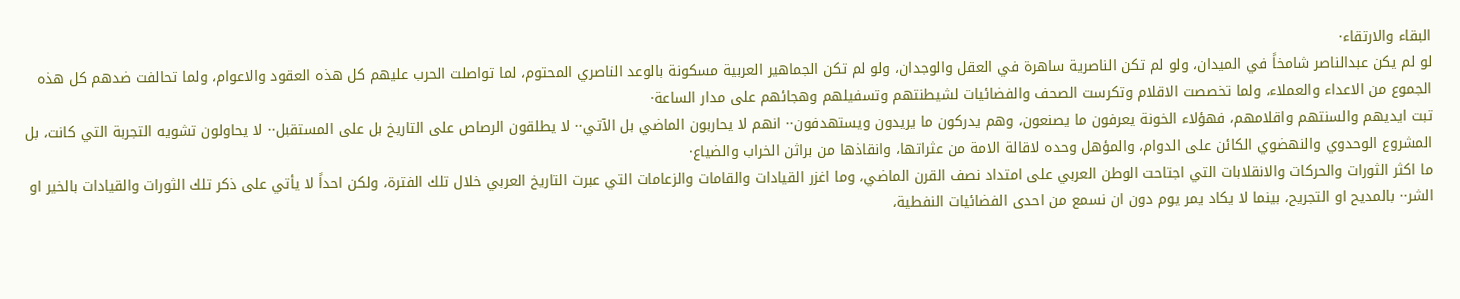البقاء والارتقاء·
لو لم يكن عبدالناصر شامخاً في الميدان، ولو لم تكن الناصرية ساهرة في العقل والوجدان، ولو لم تكن الجماهير العربية مسكونة بالوعد الناصري المحتوم، لما تواصلت الحرب عليهم كل هذه العقود والاعوام، ولما تحالفت ضدهم كل هذه الجموع من الاعداء والعملاء، ولما تخصصت الاقلام وتكرست الصحف والفضائيات لشيطنتهم وتسفيلهم وهجائهم على مدار الساعة·
تبت ايديهم والسنتهم واقلامهم، فهؤلاء الخونة يعرفون ما يصنعون، وهم يدركون ما يريدون ويستهدفون·· انهم لا يحاربون الماضي بل الآتي·· لا يطلقون الرصاص على التاريخ بل على المستقبل·· لا يحاولون تشويه التجربة التي كانت، بل المشروع الوحدوي والنهضوي الكائن على الدوام، والمؤهل وحده لاقالة الامة من عثراتها، وانقاذها من براثن الخراب والضياع·
ما اكثر الثورات والحركات والانقلابات التي اجتاحت الوطن العربي على امتداد نصف القرن الماضي، وما اغزر القيادات والقامات والزعامات التي عبرت التاريخ العربي خلال تلك الفترة، ولكن احداً لا يأتي على ذكر تلك الثورات والقيادات بالخير او الشر·· بالمديح او التجريح، بينما لا يكاد يمر يوم دون ان نسمع من احدى الفضائيات النفطية،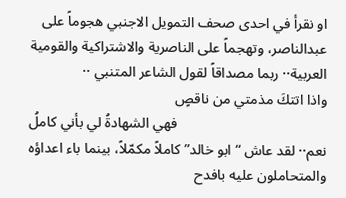او نقرأ في احدى صحف التمويل الاجنبي هجوماً على عبدالناصر، وتهجماً على الناصرية والاشتراكية والقومية العربية·· ربما مصداقاً لقول الشاعر المتنبي ··
واذا اتتكَ مذمتي من ناقصٍ
                                         فهي الشهادةُ لي بأني كاملُ
نعم·· لقد عاش “ابو خالد” كاملاً مكمّلاً، بينما باء اعداؤه والمتحاملون عليه بافدح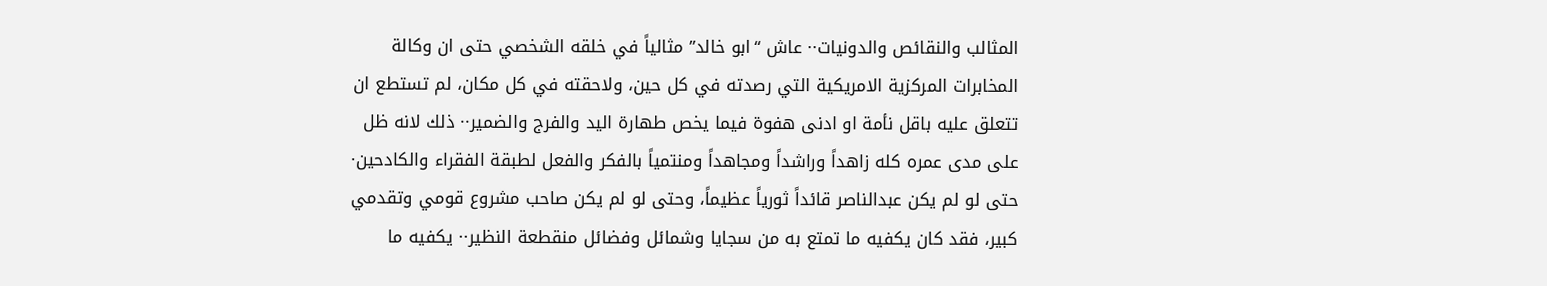المثالب والنقائص والدونيات·· عاش “ابو خالد” مثالياً في خلقه الشخصي حتى ان وكالة المخابرات المركزية الامريكية التي رصدته في كل حين، ولاحقته في كل مكان، لم تستطع ان تتعلق عليه باقل نأمة او ادنى هفوة فيما يخص طهارة اليد والفرج والضمير·· ذلك لانه ظل على مدى عمره كله زاهداً وراشداً ومجاهداً ومنتمياً بالفكر والفعل لطبقة الفقراء والكادحين·
حتى لو لم يكن عبدالناصر قائداً ثورياً عظيماً، وحتى لو لم يكن صاحب مشروع قومي وتقدمي كبير، فقد كان يكفيه ما تمتع به من سجايا وشمائل وفضائل منقطعة النظير·· يكفيه ما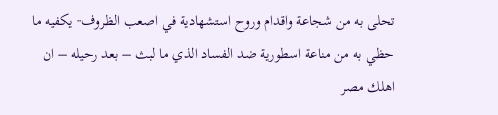تحلى به من شجاعة واقدام وروح استشهادية في اصعب الظروف·· يكفيه ما حظي به من مناعة اسطورية ضد الفساد الذي ما لبث – بعد رحيله – ان اهلك مصر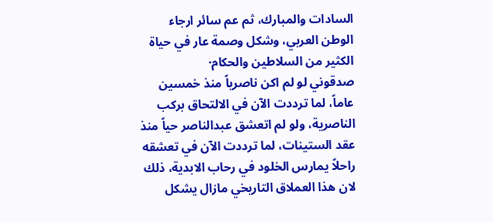السادات والمبارك، ثم عم سائر ارجاء الوطن العربي، وشكل وصمة عار في حياة الكثير من السلاطين والحكام·
صدقوني لو لم اكن ناصرياً منذ خمسين عاماً، لما ترددت الآن في الالتحاق بركب الناصرية، ولو لم اتعشق عبدالناصر حياً منذ عقد الستينات، لما ترددت الآن في تعشقه راحلاً يمارس الخلود في رحاب الابدية، ذلك لان هذا العملاق التاريخي مازال يشكل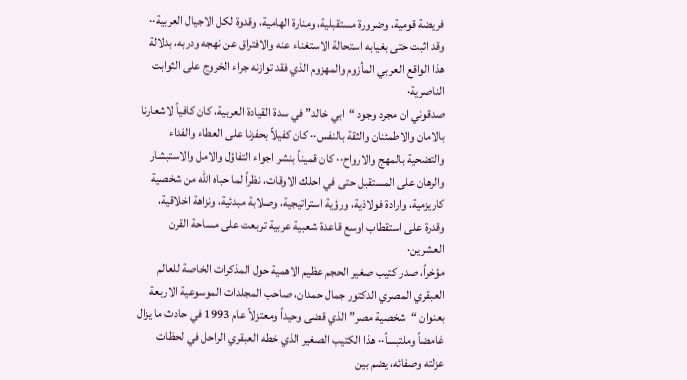فريضة قومية، وضرورة مستقبلية، ومنارة الهامية، وقدوة لكل الاجيال العربية·· وقد اثبت حتى بغيابه استحالة الاستغناء عنه والافتراق عن نهجه ودربه، بدلالة هذا الواقع العربي المأزوم والمهزوم الذي فقد توازنه جراء الخروج على الثوابت الناصرية·
صدقوني ان مجرد وجود “ابي خالد” في سدة القيادة العربية، كان كافياً لاشعارنا بالامان والاطمئنان والثقة بالنفس·· كان كفيلاً بحفزنا على العطاء والفداء والتضحية بالمهج والارواح·· كان قميناً بنشر اجواء التفاؤل والامل والاستبشار والرهان على المستقبل حتى في احلك الاوقات، نظراً لما حباه الله من شخصية كاريزمية، وارادة فولاذية، ورؤية استراتيجية، وصلابة مبدئية، ونزاهة اخلاقية، وقدرة على استقطاب اوسع قاعدة شعبية عربية تربعت على مساحة القرن العشرين·
مؤخراً، صدر كتيب صغير الحجم عظيم الاهمية حول المذكرات الخاصة للعالم العبقري المصري الدكتور جمال حمدان، صاحب المجلدات الموسوعية الاربعة بعنوان “شخصية مصر” الذي قضى وحيداً ومعتزلاً عام 1993 في حادث ما يزال غامضاً وملتبساً·· هذا الكتيب الصغير الذي خطه العبقري الراحل في لحظات عزلته وصفائه، يضم بين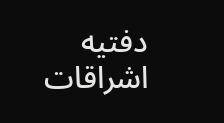دفتيه اشراقات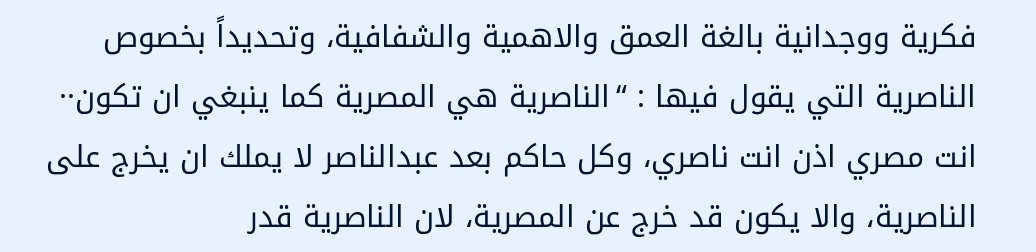فكرية ووجدانية بالغة العمق والاهمية والشفافية، وتحديداً بخصوص الناصرية التي يقول فيها : “الناصرية هي المصرية كما ينبغي ان تكون·· انت مصري اذن انت ناصري، وكل حاكم بعد عبدالناصر لا يملك ان يخرج على الناصرية، والا يكون قد خرج عن المصرية، لان الناصرية قدر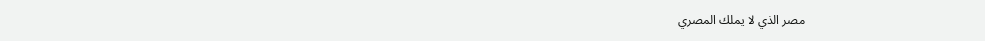مصر الذي لا يملك المصري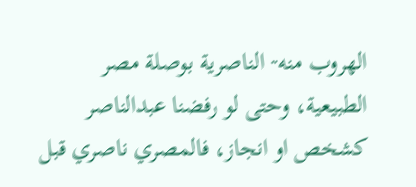الهروب منه·· الناصرية بوصلة مصر الطبيعية، وحتى لو رفضنا عبدالناصر كشخص او انجاز، فالمصري ناصري قبل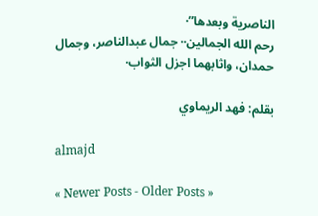الناصرية وبعدها”·
رحم الله الجمالين·· جمال عبدالناصر، وجمال حمدان، واثابهما اجزل الثواب·

بقلم: فهد الريماوي

almajd

« Newer Posts - Older Posts »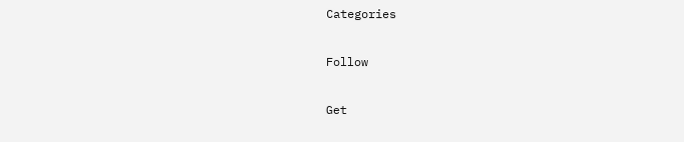Categories

Follow

Get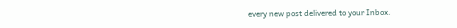every new post delivered to your Inbox.